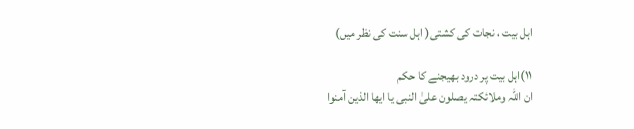اہل بیت ، نجات کی کشتی( اہل سنت کی نظر میں)

١١)اہل بیت پر درود بھیجنے کا حکم
ان اللہ وملائکتہ یصلون علیٰ النبی یا ایھا الذین آمنوا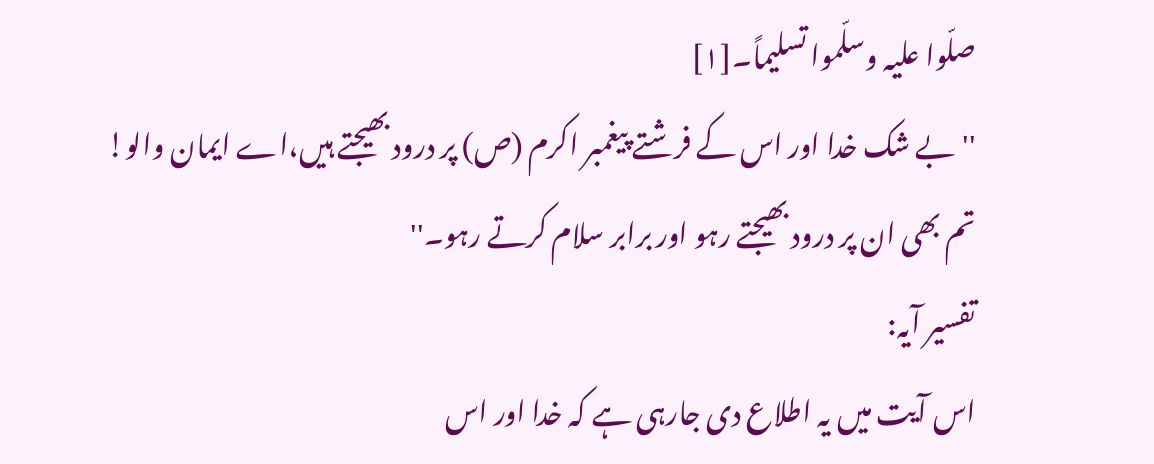صلّوا علیہ وسلّموا تسلیماً۔[١]
''بے شک خدا اور اس کے فرشتے پیغمبر اکرم (ص) پر درود بھیجتے ہیں،اے ایمان والو! تم بھی ان پر درود بھیجتے رہو اور برابر سلام کرتے رہو۔''
تفسیر آیہ:
اس آیت میں یہ اطلاع دی جارہی ہے کہ خدا اور اس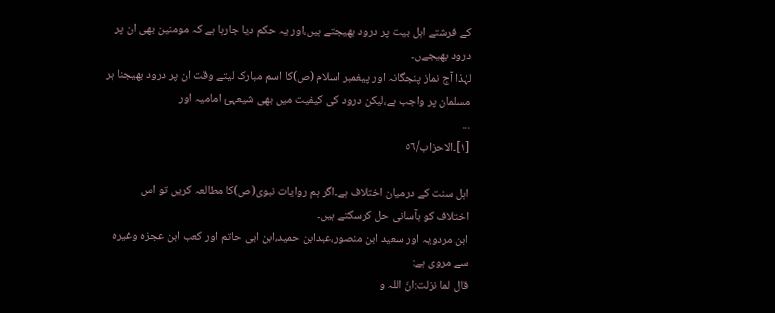کے فرشتے اہل بیت پر درود بھیجتے ہیں،اور یہ حکم دیا جارہا ہے کہ مومنین بھی ان پر درود بھیجےں۔
لہٰذا آج نماز پنجگانہ اور پیغمبر اسلام (ص)کا اسم مبارک لیتے وقت ان پر درود بھیجنا ہر مسلمان پر واجب ہے،لیکن درود کی کیفیت میں بھی شیعہئ امامیہ اور
...
[١]۔الاحزاب/٥٦

اہل سنت کے درمیان اختلاف ہے۔اگر ہم روایات نبوی(ص)کا مطالعہ کریں تو اس
اختلاف کو بآسانی حل کرسکتے ہیں۔
ابن مردویہ اور سعید ابن منصور،عبدابن حمید،ابن ابی حاتم اور کعب ابن عجزہ وغیرہ سے مروی ہے:
قال لما نزلت:انّ اللہ و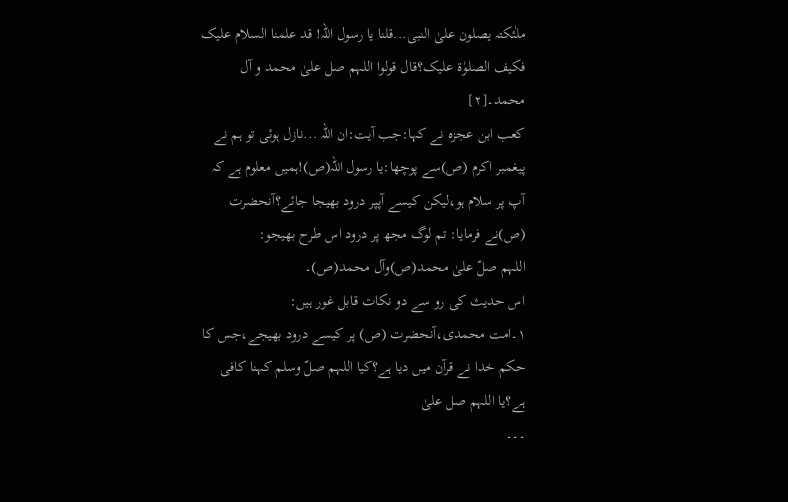ملٰئکتہ یصلون علیٰ النبی...قلنا یا رسول اللہ! قد علمنا السلام علیک فکیف الصلوٰۃ علیک؟قال قولوا اللہم صل علیٰ محمد و آل محمد۔[٢]
کعب ابن عجزہ نے کہا:جب آیت:ان اللہ ...نازل ہوئی تو ہم نے پیغمبر اکرم (ص)سے پوچھا:یا رسول اللہ(ص)!ہمیں معلوم ہے کہ آپ پر سلام ہو،لیکن کیسے آپپر درود بھیجا جائے؟آنحضرت (ص)نے فرمایا: تم لوگ مجھ پر درود اس طرح بھیجو:
اللہم صلّ علیٰ محمد(ص)وآل محمد(ص)۔
اس حدیث کی رو سے دو نکات قابل غور ہیں:
١۔امت محمدی،آنحضرت (ص) پر کیسے درود بھیجے،جس کا حکم خدا نے قرآن میں دیا ہے؟کیا اللہم صلّ وسلم کہنا کافی ہے؟یا اللہم صل علیٰ
۔۔۔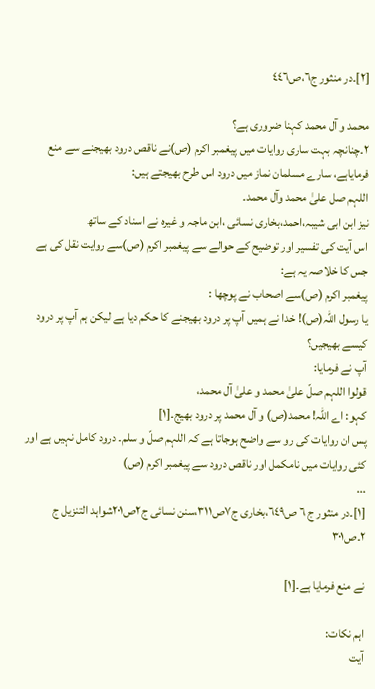[٢]۔در منثور ج٦،ص٤٤٦

محمد و آل محمد کہنا ضروری ہے؟
٢۔چنانچہ بہت ساری روایات میں پیغمبر اکرم (ص)نے ناقص درود بھیجنے سے منع فرمایاہے، سارے مسلمان نماز میں درود اس طرح بھیجتے ہیں:
اللہم صل علیٰ محمد وآل محمد۔
نیز ابن ابی شیبہ،احمد،بخاری نسائی ،ابن ماجہ و غیرہ نے اسناد کے ساتھ
اس آیت کی تفسیر اور توضیح کے حوالے سے پیغمبر اکرم (ص)سے روایت نقل کی ہے جس کا خلاصہ یہ ہے:
پیغمبر اکرم (ص)سے اصحاب نے پوچھا :
یا رسول اللہ(ص)! خدا نے ہمیں آپ پر درود بھیجنے کا حکم دیا ہے لیکن ہم آپ پر درود کیسے بھیجیں؟
آپ نے فرمایا:
قولوا اللہم صلّ علیٰ محمد و علیٰ آل محمد،
کہو: اے اللہ! محمد(ص) و آل محمد پر درود بھیج۔[١]
پس ان روایات کی رو سے واضح ہوجاتا ہے کہ اللہم صلّ و سلم۔ درود کامل نہیں ہے اور کئی روایات میں نامکمل اور ناقص درود سے پیغمبر اکرم (ص)
...
[١]۔در منثور ج ٦ ص٦٤٩،بخاری ج٧ص٣١١،سنن نسائی ج٢ص٢٠١شواہد التنزیل ج ٢۔ص٣٠١

نے منع فرمایا ہے۔[١]

اہم نکات:
آیت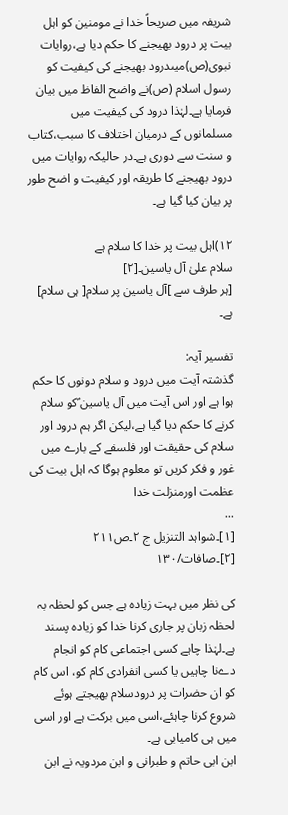شریفہ میں صریحاً خدا نے مومنین کو اہل بیت پر درود بھیجنے کا حکم دیا ہے،روایات نبوی(ص)میںدرود بھیجنے کی کیفیت کو رسول اسلام (ص)نے واضح الفاظ میں بیان فرمایا ہے۔لہٰذا درود کی کیفیت میں مسلمانوں کے درمیان اختلاف کا سبب،کتاب و سنت سے دوری ہے۔در حالیکہ روایات میں درود بھیجنے کا طریقہ اور کیفیت و اضح طور پر بیان کیا گیا ہے۔

١٢)اہل بیت پر خدا کا سلام ہے
سلام علیٰ آل یاسین۔[٢]
[ہر طرف سے ]آل یاسین پر سلام[ ہی سلام] ہے۔

تفسیر آیہ:
گذشتہ آیت میں درود و سلام دونوں کا حکم ہوا ہے اور اس آیت میں آل یاسین ؑکو سلام کرنے کا حکم دیا گیا ہے،لیکن اگر ہم درود اور سلام کی حقیقت اور فلسفے کے بارے میں غور و فکر کریں تو معلوم ہوگا کہ اہل بیت کی عظمت اورمنزلت خدا
...
[١]۔شواہد التنزیل ج ٢۔ص٢١١
[٢]۔صافات/١٣٠

کی نظر میں بہت زیادہ ہے جس کو لحظہ بہ لحظہ زبان پر جاری کرنا خدا کو زیادہ پسند ہے۔لہٰذا چاہے کسی اجتماعی کام کو انجام دےنا چاہیں یا کسی انفرادی کام کو، اس کام کو ان حضرات پر درودسلام بھیجتے ہوئے شروع کرنا چاہئے،اسی میں برکت ہے اور اسی میں ہی کامیابی ہے۔
ابن ابی حاتم و طبرانی و ابن مردویہ نے ابن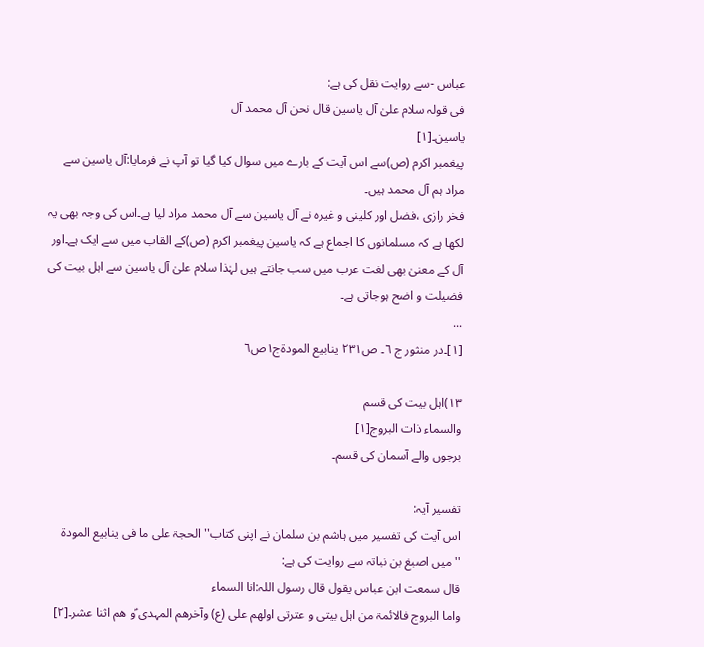عباس -سے روایت نقل کی ہے:
فی قولہ سلام علیٰ آل یاسین قال نحن آل محمد آل
یاسین۔[١]
پیغمبر اکرم (ص)سے اس آیت کے بارے میں سوال کیا گیا تو آپ نے فرمایا:آل یاسین سے مراد ہم آل محمد ہیں۔
فخر رازی ،فضل اور کلینی و غیرہ نے آل یاسین سے آل محمد مراد لیا ہے۔اس کی وجہ بھی یہ لکھا ہے کہ مسلمانوں کا اجماع ہے کہ یاسین پیغمبر اکرم (ص)کے القاب میں سے ایک ہے۔اور آل کے معنیٰ بھی لغت عرب میں سب جانتے ہیں لہٰذا سلام علیٰ آل یاسین سے اہل بیت کی فضیلت و اضح ہوجاتی ہے۔
...
[١]۔در منثور ج ٦۔ ص٢٣١ ینابیع المودۃج١ص٦

١٣)اہل بیت کی قسم
والسماء ذات البروج[١]
برجوں والے آسمان کی قسم۔

تفسیر آیہ:
اس آیت کی تفسیر میں ہاشم بن سلمان نے اپنی کتاب'' الحجۃ علی ما فی ینابیع المودۃ ''میں اصبغ بن نباتہ سے روایت کی ہے:
قال سمعت ابن عباس یقول قال رسول اللہ:انا السماء
واما البروج فالائمۃ من اہل بیتی و عترتی اولھم علی (ع) وآخرھم المہدی ؑو ھم اثنا عشر۔[٢]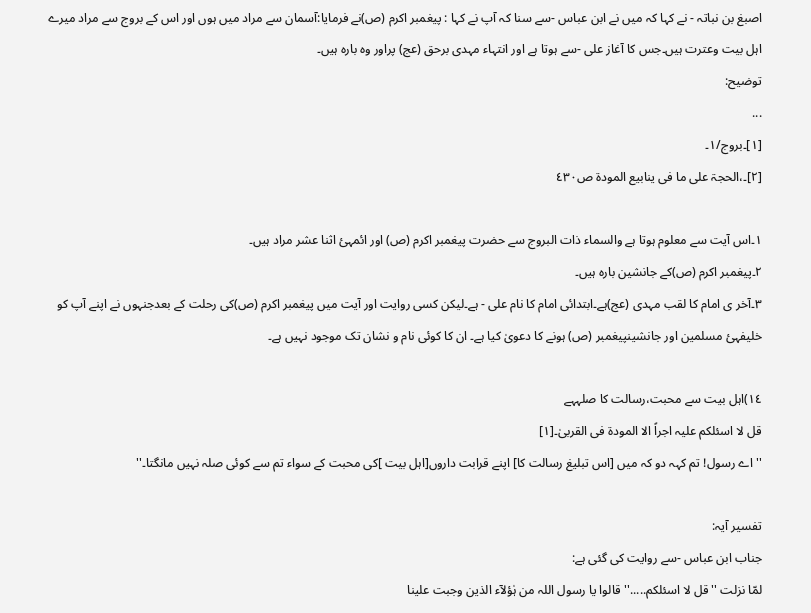اصبغ بن نباتہ - نے کہا کہ میں نے ابن عباس -سے سنا کہ آپ نے کہا : پیغمبر اکرم (ص)نے فرمایا:آسمان سے مراد میں ہوں اور اس کے بروج سے مراد میرے اہل بیت وعترت ہیں۔جس کا آغاز علی -سے ہوتا ہے اور انتہاء مہدی برحق (عج) پراور وہ بارہ ہیں۔
توضیح:
...
[١]۔بروج/١۔
[٢]۔،الحجۃ علی ما فی ینابیع المودۃ ص٤٣٠

١۔اس آیت سے معلوم ہوتا ہے والسماء ذات البروج سے حضرت پیغمبر اکرم (ص) اور ائمہئ اثنا عشر مراد ہیں۔
٢۔پیغمبر اکرم (ص)کے جانشین بارہ ہیں۔
٣۔آخر ی امام کا لقب مہدی (عج)ہے۔ابتدائی امام کا نام علی - ہے۔لیکن کسی روایت اور آیت میں پیغمبر اکرم (ص)کی رحلت کے بعدجنہوں نے اپنے آپ کو خلیفہئ مسلمین اور جانشینپیغمبر (ص) ہونے کا دعویٰ کیا ہے۔ ان کا کوئی نام و نشان تک موجود نہیں ہے۔

١٤)اہل بیت سے محبت،رسالت کا صلہہے
قل لا اسئلکم علیہ اجراً الا المودۃ فی القربیٰ۔[١]
''اے رسول! تم کہہ دو کہ میں [اس تبلیغ رسالت کا] اپنے قرابت داروں[اہل بیت ]کی محبت کے سواء تم سے کوئی صلہ نہیں مانگتا۔''

تفسیر آیہ:
جناب ابن عباس -سے روایت کی گئی ہے:
لمّا نزلت ''قل لا اسئلکم.....''قالوا یا رسول اللہ من ہٰؤلآء الذین وجبت علینا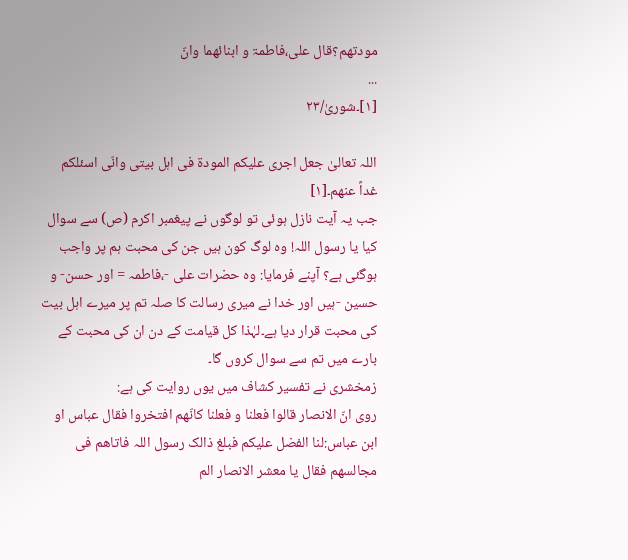مودتھم؟قال علی،فاطمۃ و ابنائھما وانّ
...
[١]۔شوریٰ/٢٣

اللہ تعالیٰ جعل اجری علیکم المودۃ فی اہل بیتی وانّی اسئلکم غداً عنھم۔[١]
جب یہ آیت نازل ہوئی تو لوگوں نے پیغمبر اکرم (ص) سے سوال کیا یا رسول اللہ! وہ لوگ کون ہیں جن کی محبت ہم پر واجب ہوگئی ہے؟ آپنے فرمایا: وہ حضرات علی -،فاطمہ = اور حسن- و حسین -ہیں اور خدا نے میری رسالت کا صلہ تم پر میرے اہل بیت کی محبت قرار دیا ہے۔لہٰذا کل قیامت کے دن ان کی محبت کے بارے میں تم سے سوال کروں گا۔
زمخشری نے تفسیر کشاف میں یوں روایت کی ہے:
روی انّ الانصار قالوا فعلنا و فعلنا کانّھم افتخروا فقال عباس او ابن عباس:لنا الفضل علیکم فبلغ ذالک رسول اللہ فاتاھم فی مجالسھم فقال یا معشر الانصار الم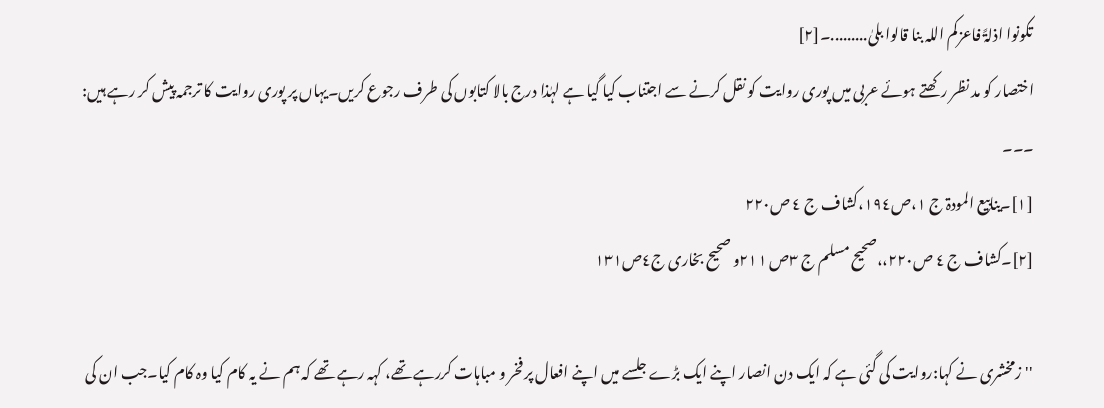تکونوا اذلۃً فاعزکم اللہ بنا قالوا بلیٰ.........۔[٢]
اختصار کو مد نظر رکھتے ہوئے عربی میں پوری روایت کو نقل کرنے سے اجتناب کیا گیا ہے لہٰذا درج بالا کتابوں کی طرف رجوع کریں۔یہاں پر پوری روایت کا ترجمہ پیش کر رہے ہیں:
۔۔۔
[١]۔ینابیع المودۃ ج ١،ص١٩٤،کشاف ج ٤ ص٢٢٠
[٢]۔کشاف ج ٤ ص٢٢٠،،صحیح مسلم ج ٣ص ٢١١و صحیح بخاری ج٤ص١٣١

''زمخشری نے کہا:روایت کی گئی ہے کہ ایک دن انصار اپنے ایک بڑے جلسے میں اپنے افعال پر فخر و مباہات کررہے تھے، کہہ رہے تھے کہ ہم نے یہ کام کیا وہ کام کیا۔جب ان کی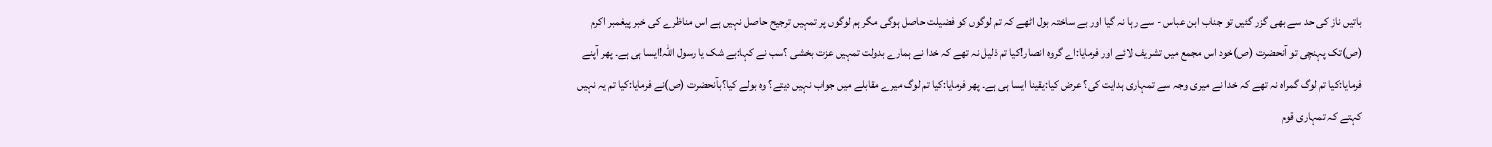باتیں ناز کی حد سے بھی گزر گئیں تو جناب ابن عباس - سے رہا نہ گیا اور بے ساختہ بول اٹھے کہ تم لوگوں کو فضیلت حاصل ہوگی مگر ہم لوگوں پر تمہیں ترجیح حاصل نہیں ہے اس مناظرے کی خبر پیغمبر اکرم (ص)تک پہنچی تو آنحضرت (ص)خود اس مجمع میں تشریف لائے اور فرمایا:اے گروہ انصار!کیا تم ذلیل نہ تھے کہ خدا نے ہمارے بدولت تمہیں عزت بخشی ؟سب نے کہا:بے شک یا رسول اللہ!ایسا ہی ہے۔ پھر آپنے فرمایا:کیا تم لوگ گمراہ نہ تھے کہ خدا نے میری وجہ سے تمہاری ہدایت کی؟ عرض کیا:یقینا ایسا ہی ہے۔ پھر فرمایا:کیا تم لوگ میرے مقابلے میں جواب نہیں دیتے؟ وہ بولے کیا؟بآنحضرت (ص)نے فرمایا:کیا تم یہ نہیں کہتے کہ تمہاری قوم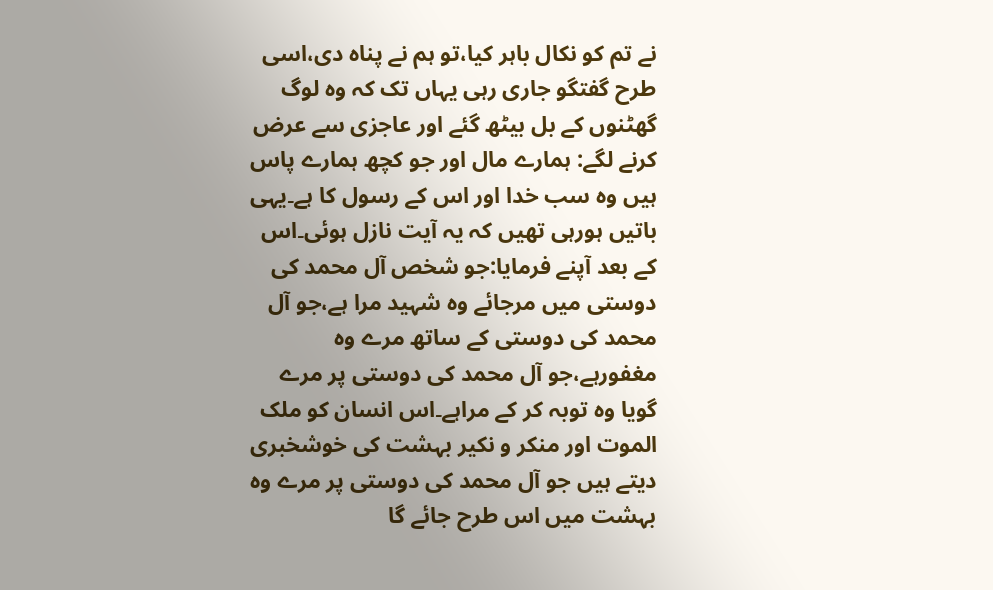نے تم کو نکال باہر کیا،تو ہم نے پناہ دی،اسی طرح گفتگو جاری رہی یہاں تک کہ وہ لوگ گھٹنوں کے بل بیٹھ گئے اور عاجزی سے عرض کرنے لگے: ہمارے مال اور جو کچھ ہمارے پاس ہیں وہ سب خدا اور اس کے رسول کا ہے۔یہی باتیں ہورہی تھیں کہ یہ آیت نازل ہوئی۔اس کے بعد آپنے فرمایا:جو شخص آل محمد کی دوستی میں مرجائے وہ شہید مرا ہے،جو آل محمد کی دوستی کے ساتھ مرے وہ مغفورہے،جو آل محمد کی دوستی پر مرے گویا وہ توبہ کر کے مراہے۔اس انسان کو ملک الموت اور منکر و نکیر بہشت کی خوشخبری دیتے ہیں جو آل محمد کی دوستی پر مرے وہ بہشت میں اس طرح جائے گا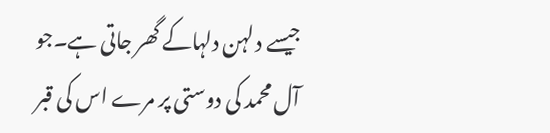جیسے د لہن دلہاکے گھر جاتی ہے۔جو آل محمد کی دوستی پر مرے اس کی قبر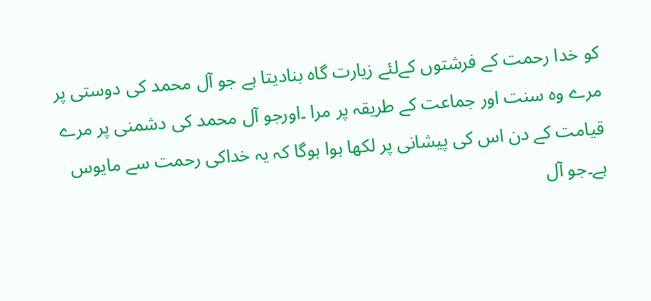کو خدا رحمت کے فرشتوں کےلئے زیارت گاہ بنادیتا ہے جو آل محمد کی دوستی پر مرے وہ سنت اور جماعت کے طریقہ پر مرا ۔اورجو آل محمد کی دشمنی پر مرے قیامت کے دن اس کی پیشانی پر لکھا ہوا ہوگا کہ یہ خداکی رحمت سے مایوس ہے۔جو آل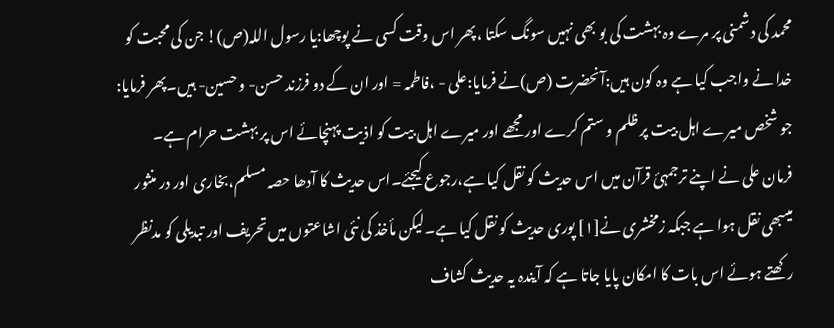محمد کی دشمنی پر مرے وہ بہشت کی بو بھی نہیں سونگ سکتا ،پھر اس وقت کسی نے پوچھا:یا رسول اللہ(ص)! جن کی محبت کو خدا نے واجب کیا ہے وہ کون ہیں:آنحضرت (ص)نے فرمایا:علی - ،فاطمہ = اور ان کے دو فرزند حسن- و حسین- ہیں۔پھر فرمایا: جو شخص میرے اہل بیت پر ظلم و ستم کرے اور مجھے اور میرے اہل بیت کو اذیت پہنچائے اس پر بہشت حرام ہے۔
فرمان علی نے اپنے ترجمہئ قرآن میں اس حدیث کو نقل کیا ہے،رجوع کیجئے۔اس حدیث کا آدھا حصہ مسلم،بخاری اور در منثور میںبھی نقل ہوا ہے جبکہ زمخشری نے[١] پوری حدیث کو نقل کیا ہے۔لیکن مأخذ کی نئی اشاعتوں میں تحریف اور تبدیلی کو مدنظر رکھتے ہوئے اس بات کا امکان پایا جاتا ہے کہ آیندہ یہ حدیث کشاف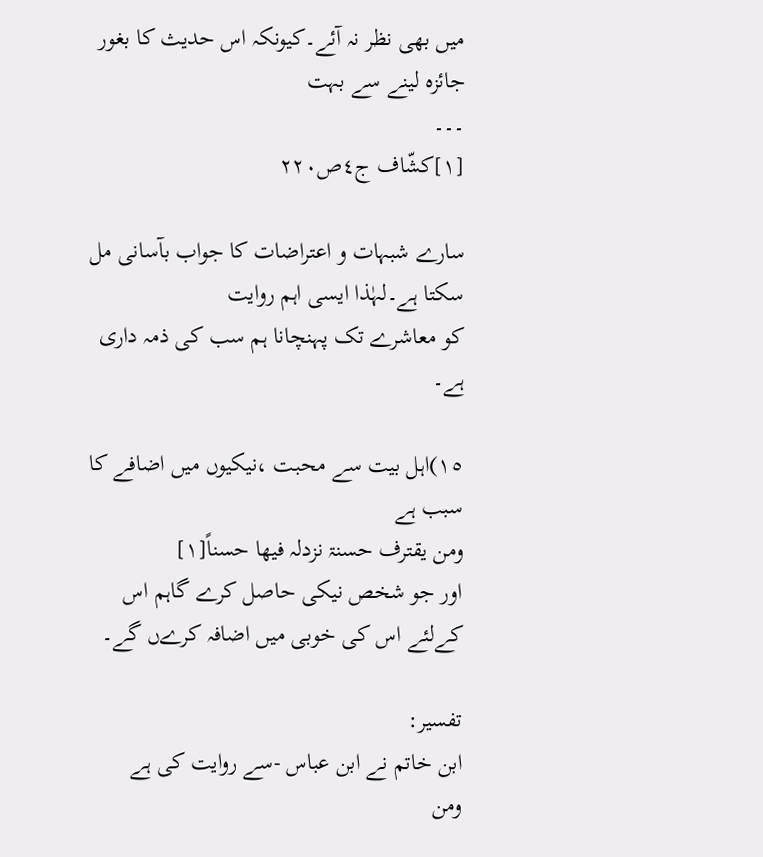میں بھی نظر نہ آئے۔کیونکہ اس حدیث کا بغور جائزہ لینے سے بہت
۔۔۔
[١]کشّاف ج٤ص٢٢٠

سارے شبہات و اعتراضات کا جواب بآسانی مل سکتا ہے۔لہٰذا ایسی اہم روایت
کو معاشرے تک پہنچانا ہم سب کی ذمہ داری ہے۔

١٥)اہل بیت سے محبت ،نیکیوں میں اضافے کا سبب ہے
ومن یقترف حسنۃ نزدلہ فیھا حسناً[١]
اور جو شخص نیکی حاصل کرے گاہم اس کےلئے اس کی خوبی میں اضافہ کرےں گے۔

تفسیر:
ابن خاتم نے ابن عباس -سے روایت کی ہے
ومن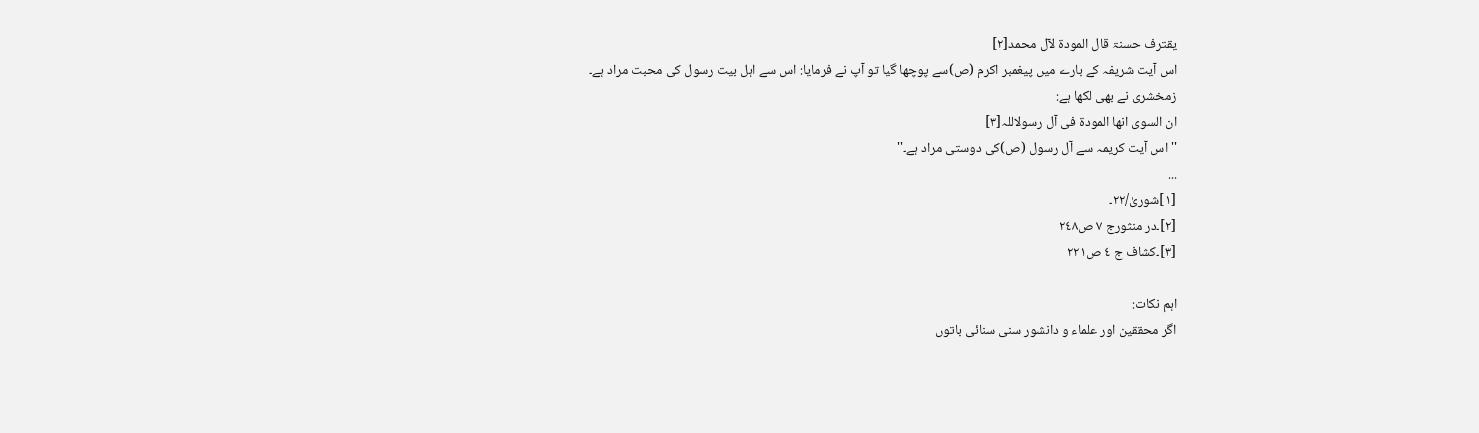یقترف حسنۃ قال المودۃ لآل محمد[٢]
اس آیت شریفہ کے بارے میں پیغمبر اکرم (ص)سے پوچھا گیا تو آپ نے فرمایا: اس سے اہل بیت رسول کی محبت مراد ہے۔
زمخشری نے بھی لکھا ہے:
ان السوی انھا المودۃ فی آل رسولاللہ[٣]
''اس آیت کریمہ سے آل رسول (ص)کی دوستی مراد ہے۔''
...
[١]شوریٰ/٢٢۔
[٢]۔در منثورج ٧ ص٢٤٨
[٣]۔کشاف ج ٤ ص٢٢١

اہم نکات:
اگر محققین اور علماء و دانشور سنی سنائی باتوں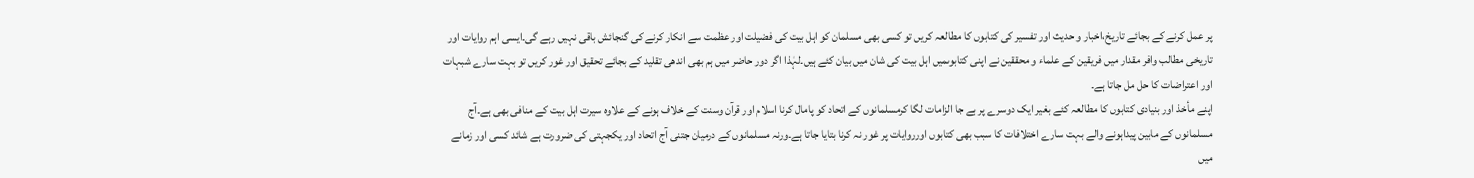پر عمل کرنے کے بجائے تاریخ،اخبار و حدیث اور تفسیر کی کتابوں کا مطالعہ کریں تو کسی بھی مسلمان کو اہل بیت کی فضیلت اور عظمت سے انکار کرنے کی گنجائش باقی نہیں رہے گی۔ایسی اہم روایات اور تاریخی مطالب وافر مقدار میں فریقین کے علماء و محققین نے اپنی کتابوںمیں اہل بیت کی شان میں بیان کئے ہیں۔لہٰذا اگر دور حاضر میں ہم بھی اندھی تقلید کے بجائے تحقیق اور غور کریں تو بہت سارے شبہات اور اعتراضات کا حل مل جاتا ہے۔
اپنے مأخذ اور بنیادی کتابوں کا مطالعہ کئے بغیر ایک دوسرے پر بے جا الزامات لگا کرمسلمانوں کے اتحاد کو پامال کرنا اسلام اور قرآن وسنت کے خلاف ہونے کے علاوہ سیرت اہل بیت کے منافی بھی ہے۔آج مسلمانوں کے مابین پیداہونے والے بہت سارے اختلافات کا سبب بھی کتابوں اورروایات پر غور نہ کرنا بتایا جاتا ہے۔ورنہ مسلمانوں کے درمیان جتنی آج اتحاد اور یکجہتی کی ضرورت ہے شائد کسی اور زمانے میں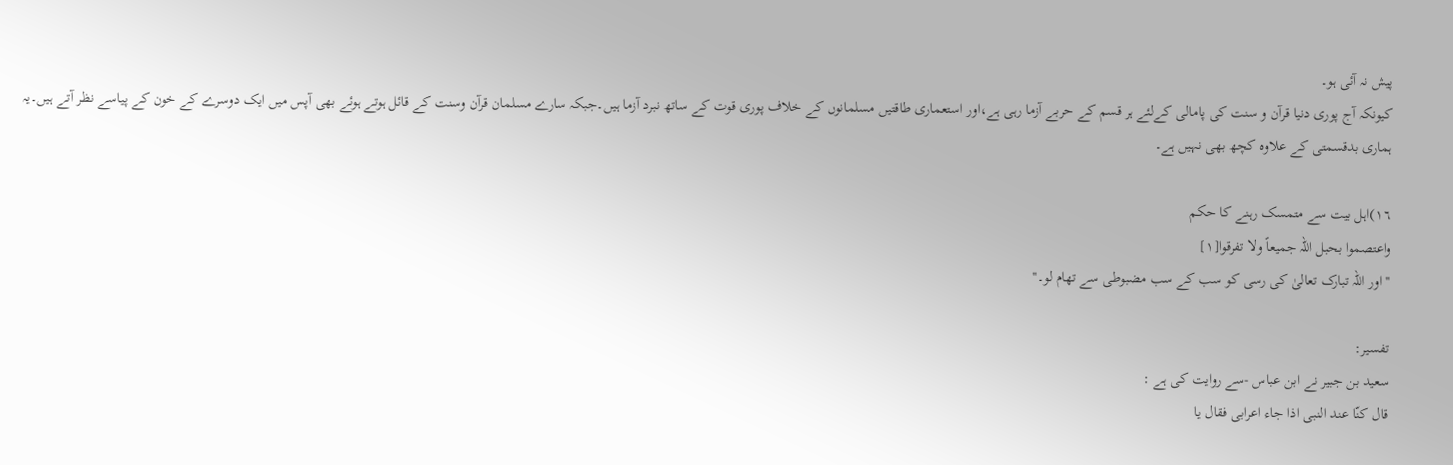پیش نہ آئی ہو۔
کیونکہ آج پوری دنیا قرآن و سنت کی پامالی کےلئے ہر قسم کے حربے آزما رہی ہے،اور استعماری طاقتیں مسلمانوں کے خلاف پوری قوت کے ساتھ نبرد آزما ہیں۔جبکہ سارے مسلمان قرآن وسنت کے قائل ہوتے ہوئے بھی آپس میں ایک دوسرے کے خون کے پیاسے نظر آتے ہیں۔یہ ہماری بدقسمتی کے علاوہ کچھ بھی نہیں ہے۔

١٦)اہل بیت سے متمسک رہنے کا حکم
واعتصموا بحبل اللہ جمیعاً ولا تفرقوا[١]
''اور اللہ تبارک تعالیٰ کی رسی کو سب کے سب مضبوطی سے تھام لو۔''

تفسیر:
سعید بن جبیر نے ابن عباس -سے روایت کی ہے :
قال کنّا عند النبی اذا جاء اعرابی فقال یا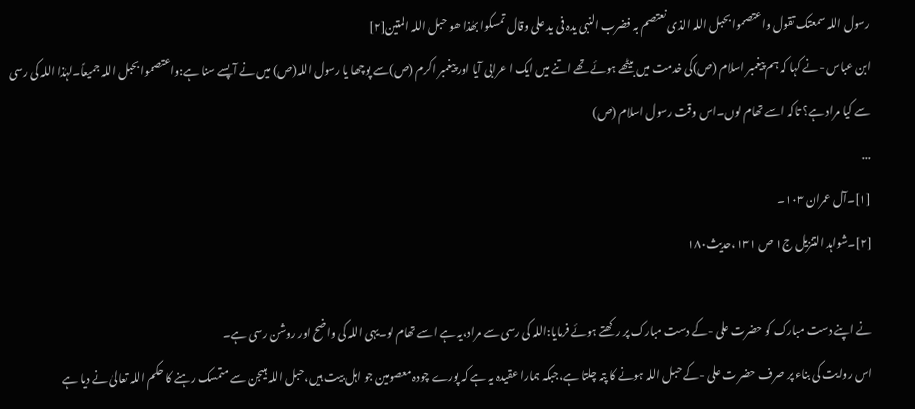رسول اللہ سمعتک تقول واعتصموا بحبل اللہ الذی نعتصم بہ فضرب النبی یدہ فی ید علی وقال تمسکوا بھٰذا ھو حبل اللہ المتین[٢]
ابن عباس -نے کہا کہ ہم پیغمبر اسلام (ص)کی خدمت میں بیٹھے ہوئے تھے اتنے میں ایک ا عرابی آیا اور پیغمبر اکرم (ص)سے پوچھا یا رسول اللہ(ص) میں نے آپسے سنا ہے:واعتصموا بحبل اللہ جمیعاً۔لہٰذا اللہ کی رسی سے کیا مراد ہے؟ تاکہ اسے تھام لوں۔اس وقت رسول اسلام (ص)
...
[١]۔آل عمران ١٠٣۔
[٢]۔شواہد التنزیل ج١ ص ١٣١،حدیث١٨٠

نے اپنے دست مبارک کو حضرت علی -کے دست مبارک پر رکھتے ہوئے فرمایا:اللہ کی رسی سے مراد،یہ ہے اسے تھام لو۔یہی اللہ کی واضح اور روشن رسی ہے۔
اس روایت کی بناء پر صرف حضر ت علی -کے حبل اللہ ہونے کا پتہ چلتا ہے،جبکہ ہمارا عقیدہ یہ ہے کہ پورے چودہ معصومین جو اہل بیت ہیں،حبل اللہ ہیںجن سے متمسک رہنے کا حکم اللہ تعالیٰ نے دیا ہے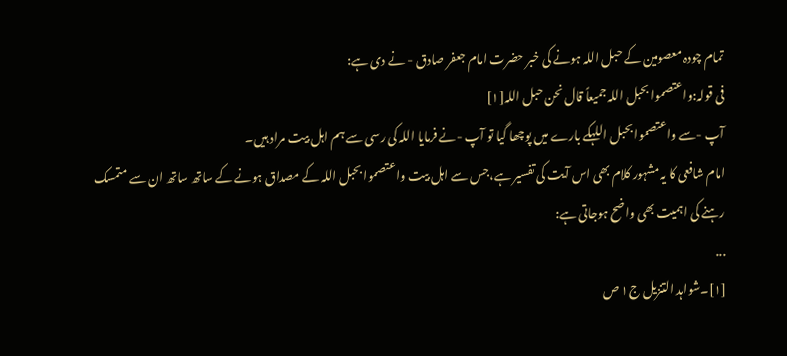تمام چودہ معصومین کے حبل اللہ ہونے کی خبر حضرت امام جعفر صادق - نے دی ہے:
فی قولہ:واعتصموا بحبل اللہ جمیعاً قال نحن حبل اللہ[١]
آپ -سے واعتصموا بحبل اللہکے بارے میں پوچھا گیا تو آپ -نے فرمایا اللہ کی رسی سے ہم اہل بیت مراد ہیں۔
امام شافعی کا یہ مشہور کلام بھی اس آیت کی تفسیر ہے،جس سے اہل بیت واعتصموا بحبل اللہ کے مصداق ہونے کے ساتھ ساتھ ان سے متمسک رہنے کی اہمیت بھی واضح ہوجاتی ہے:
...
[١]۔شواہد التنزیل ج١ ص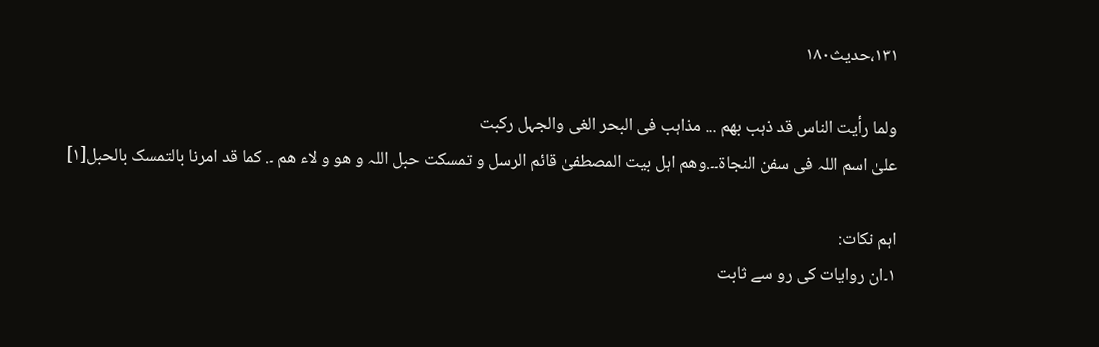١٣١،حدیث١٨٠

ولما رأیت الناس قد ذہب بھم ... مذاہب فی البحر الغی والجہل رکبت
علیٰ اسم اللہ فی سفن النجاۃ۔۔.وھم اہل بیت المصطفیٰ قائم الرسل و تمسکت حبل اللہ و ھو و لاء ھم ۔. کما قد امرنا بالتمسک بالحبل[١]

اہم نکات:
١۔ان روایات کی رو سے ثابت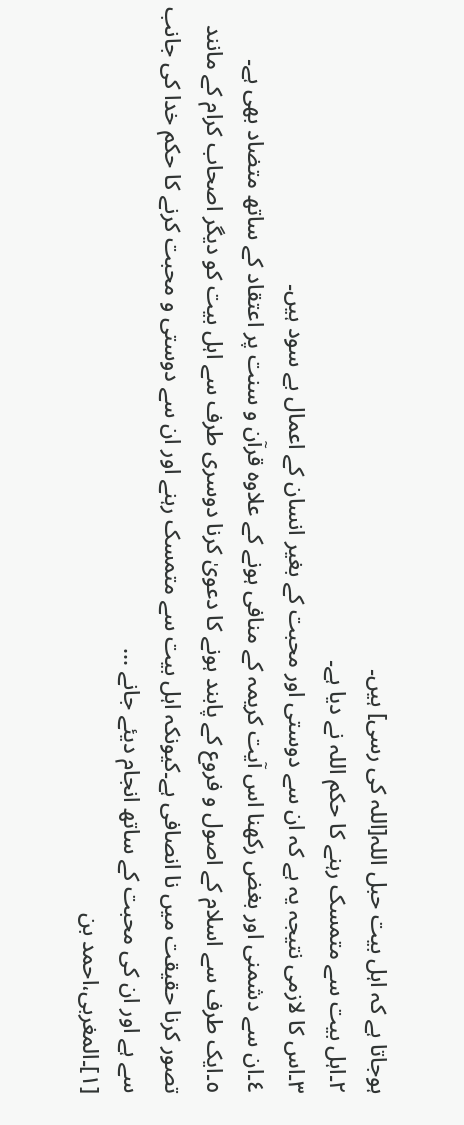ہوجاتا ہے کہ اہل بیت حبل اللہ[اللہ کی رسی] ہیں۔
٢۔اہل بیت سے متمسک رہنے کا حکم اللہ نے دیا ہے۔
٣۔اس کا لازمی نتیجہ یہ ہے کہ ان سے دوستی اور محبت کے بغیر انسان کے اعمال بے سود ہیں۔
٤۔ان سے دشمنی اور بغض رکھنا اس آیت کریمہ کے منافی ہونے کے علاوہ قرآن و سنت پر اعتقاد کے ساتھ متضاد بھی ہے۔
٥۔ایک طرف سے اسلام کے اصول و فروع کے پابند ہونے کا دعویٰ کرنا دوسری طرف سے اہل بیت کو دیگر اصحاب کرام کے مانند تصور کرنا حقیقت میں نا انصافی ہے۔کیونکہ اہل بیت سے متمسک رہنے اور ان سے دوستی و محبت کرنے کا حکم خدا کی جانب سے ہے اور ان کی محبت کے ساتھ انجام دیئے جانے ...
[١]۔المغربی،احمد بن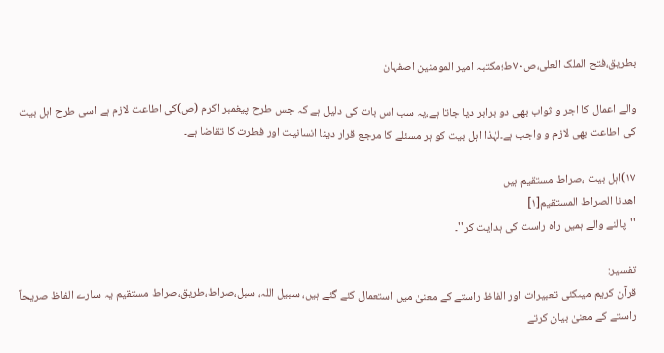بطریق،فتح الملک العلی،ص٧٠ط؛مکتبہ امیر المومنین اصفہان

والے اعمال کا اجر و ثواب بھی دو برابر دیا جاتا ہے،یہ سب اس بات کی دلیل ہے کہ جس طرح پیغمبر اکرم (ص)کی اطاعت لازم ہے اسی طرح اہل بیت کی اطاعت بھی لازم و واجب ہے۔لہٰذا اہل بیت کو ہر مسئلے کا مرجع قرار دینا انسانیت اور فطرت کا تقاضا ہے۔

١٧)اہل بیت ،صراط مستقیم ہیں
اھدنا الصراط المستقیم[١]
''پالنے والے ہمیں راہ راست کی ہدایت کر''۔

تفسیر:
قرآن کریم میںکئی تعبیرات اور الفاظ راستے کے معنیٰ میں استعمال کئے گئے ہیں، سبیل اللہ، سبل،صراط،طریق،صراط مستقیم یہ سارے الفاظ صریحاً راستے کے معنیٰ بیان کرتے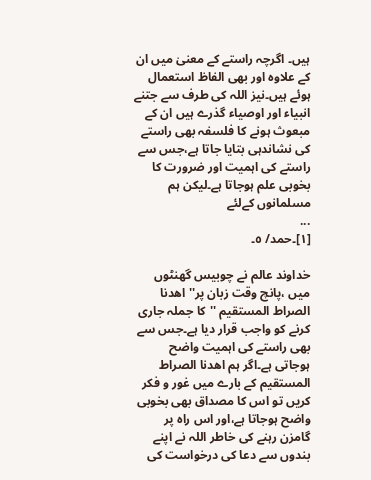ہیں۔ اگرچہ راستے کے معنیٰ میں ان کے علاوہ اور بھی الفاظ استعمال ہوئے ہیں۔نیز اللہ کی طرف سے جتنے انبیاء اور اوصیاء گذرے ہیں ان کے مبعوث ہونے کا فلسفہ بھی راستے کی نشاندہی بتایا جاتا ہے،جس سے راستے کی اہمیت اور ضرورت کا بخوبی علم ہوجاتا ہے۔لیکن ہم مسلمانوں کےلئے
...
[١]۔حمد/ ٥۔

خداوند عالم نے چوبیس گھنٹوں میں ،پانچ وقت زبان پر'' اھدنا الصراط المستقیم ''کا جملہ جاری کرنے کو واجب قرار دیا ہے۔جس سے بھی راستے کی اہمیت واضح ہوجاتی ہے۔اگر ہم اھدنا الصراط المستقیم کے بارے میں غور و فکر کریں تو اس کا مصداق بھی بخوبی واضح ہوجاتا ہے،اور اس راہ پر گامزن رہنے کی خاطر اللہ نے اپنے بندوں سے دعا کی درخواست کی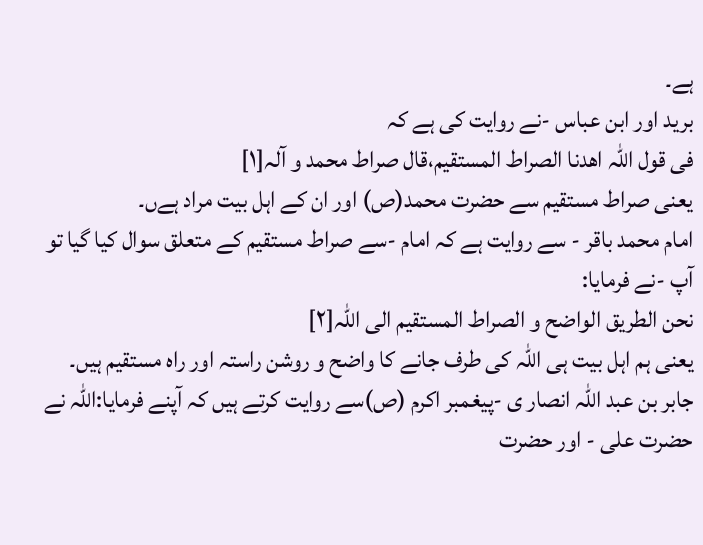ہے۔
برید اور ابن عباس -نے روایت کی ہے کہ
فی قول اللہ اھدنا الصراط المستقیم،قال صراط محمد و آلہ[١]
یعنی صراط مستقیم سے حضرت محمد(ص) اور ان کے اہل بیت مراد ہےں۔
امام محمد باقر - سے روایت ہے کہ امام -سے صراط مستقیم کے متعلق سوال کیا گیا تو آپ -نے فرمایا:
نحن الطریق الواضح و الصراط المستقیم الی اللہ[٢]
یعنی ہم اہل بیت ہی اللہ کی طرف جانے کا واضح و روشن راستہ اور راہ مستقیم ہیں۔
جابر بن عبد اللہ انصار ی -پیغمبر اکرم (ص)سے روایت کرتے ہیں کہ آپنے فرمایا:اللہ نے حضرت علی - اور حضرت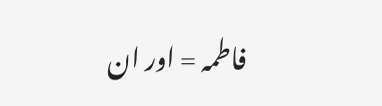فاطمہ = اور ان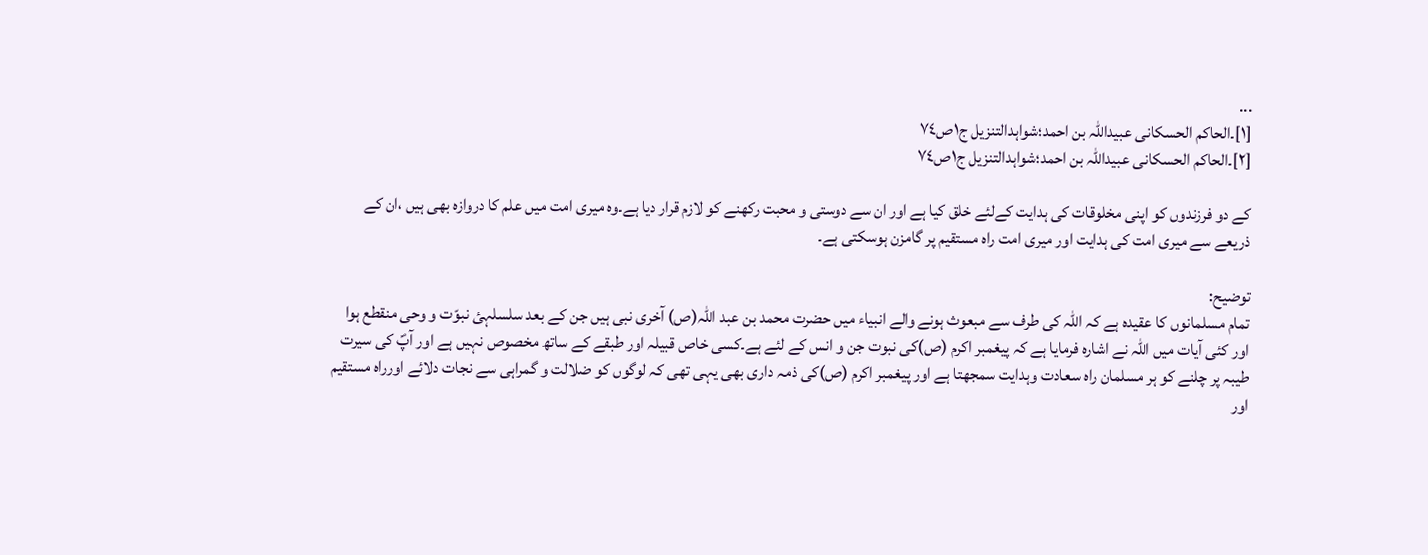...
[١]۔الحاکم الحسکانی عبیداللہ بن احمد؛شواہدالتنزیل ج١ص٧٤
[٢]۔الحاکم الحسکانی عبیداللہ بن احمد؛شواہدالتنزیل ج١ص٧٤

کے دو فرزندوں کو اپنی مخلوقات کی ہدایت کےلئے خلق کیا ہے اور ان سے دوستی و محبت رکھنے کو لازم قرار دیا ہے۔وہ میری امت میں علم کا دروازہ بھی ہیں ،ان کے ذریعے سے میری امت کی ہدایت اور میری امت راہ مستقیم پر گامزن ہوسکتی ہے۔

توضیح:
تمام مسلمانوں کا عقیدہ ہے کہ اللہ کی طرف سے مبعوث ہونے والے انبیاء میں حضرت محمد بن عبد اللہ(ص) آخری نبی ہیں جن کے بعد سلسلہئ نبوّت و وحی منقطع ہوا اور کئی آیات میں اللہ نے اشارہ فرمایا ہے کہ پیغمبر اکرم (ص)کی نبوت جن و انس کے لئے ہے۔کسی خاص قبیلہ اور طبقے کے ساتھ مخصوص نہیں ہے اور آپؐ کی سیرت طیبہ پر چلنے کو ہر مسلمان راہ سعادت وہدایت سمجھتا ہے اور پیغمبر اکرم (ص)کی ذمہ داری بھی یہی تھی کہ لوگوں کو ضلالت و گمراہی سے نجات دلائے اورراہ مستقیم اور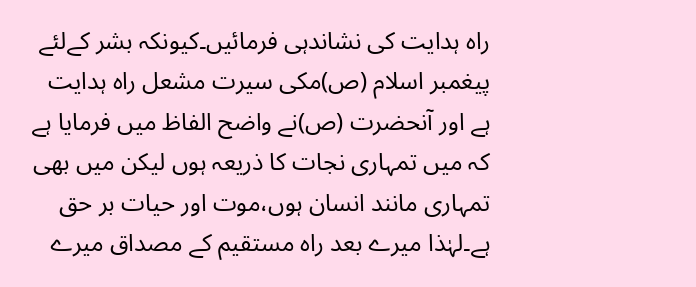راہ ہدایت کی نشاندہی فرمائیں۔کیونکہ بشر کےلئے پیغمبر اسلام (ص)مکی سیرت مشعل راہ ہدایت ہے اور آنحضرت (ص)نے واضح الفاظ میں فرمایا ہے کہ میں تمہاری نجات کا ذریعہ ہوں لیکن میں بھی تمہاری مانند انسان ہوں،موت اور حیات بر حق ہے۔لہٰذا میرے بعد راہ مستقیم کے مصداق میرے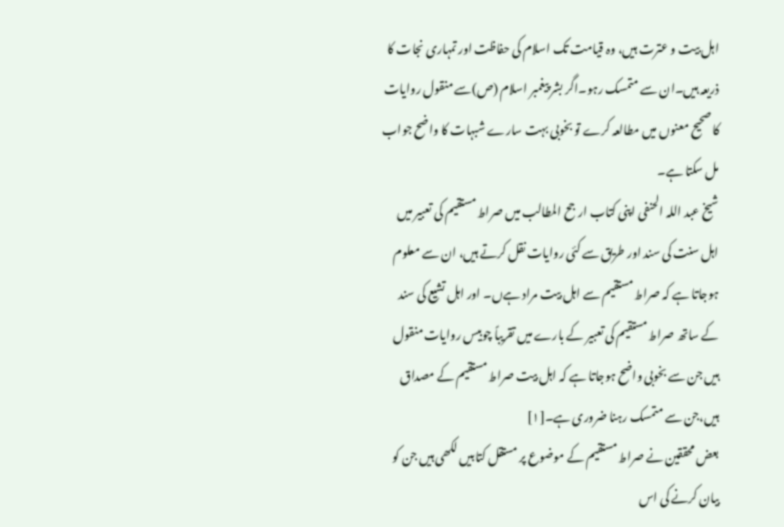اہل بیت و عترت ہیں، وہ قیامت تک اسلام کی حفاظت اور تمہاری نجات کا ذریعہ ہیں۔ان سے متمسک رہو۔اگر بشر پیغمبر اسلام (ص)سے منقول روایات کا صحیح معنوں میں مطالعہ کرے تو بخوبی بہت سارے شبہات کا واضح جواب مل سکتا ہے۔
شیخ عبد اللہ الحنفی اپنی کتاب ارجح المطالب میں صراط مستقیم کی تعبیر میں اہل سنت کی سند اور طریق سے کئی روایات نقل کرتے ہیں، ان سے معلوم ہوجاتا ہے کہ صراط مستقیم سے اہل بیت مراد ہےں۔ اور اہل تشیع کی سند کے ساتھ صراط مستقیم کی تعبیر کے بارے میں تقریباً چوبیس روایات منقول ہیں جن سے بخوبی واضح ہوجاتا ہے کہ اہل بیت صراط مستقیم کے مصداق ہیں،جن سے متمسک رہنا ضروری ہے۔[١]
بعض محققین نے صراط مستقیم کے موضوع پر مستقل کتابیں لکھی ہیں جن کو بیان کرنے کی اس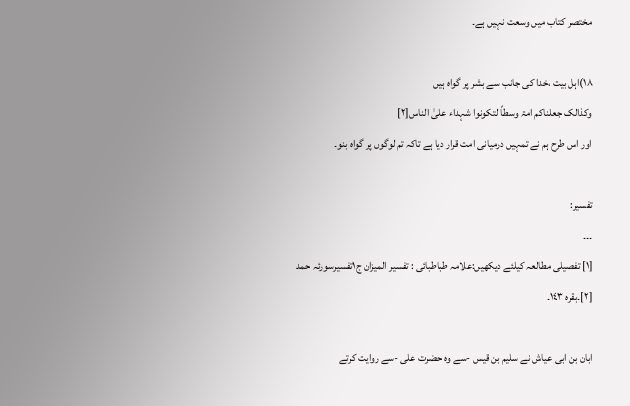مختصر کتاب میں وسعت نہیں ہے۔

١٨)اہل بیت ،خدا کی جانب سے بشر پر گواہ ہیں
وکذالک جعلناکم امۃ وسطاً لتکونوا شہداء علیٰ الناس[٢]
اور اس طرح ہم نے تمہیں درمیانی امت قرار دیا ہے تاکہ تم لوگوں پر گواہ بنو۔

تفسیر:
۔۔۔
[١] تفصیلی مطالعہ کیلئے دیکھیں:علامہ طباطبائی : تفسیر المیزان ج١تفسیرسورئہ حمد
[٢]۔بقرہ ١٤٣۔

ابان بن ابی عیاش نے سلیم بن قیس -سے وہ حضرت علی -سے روایت کرتے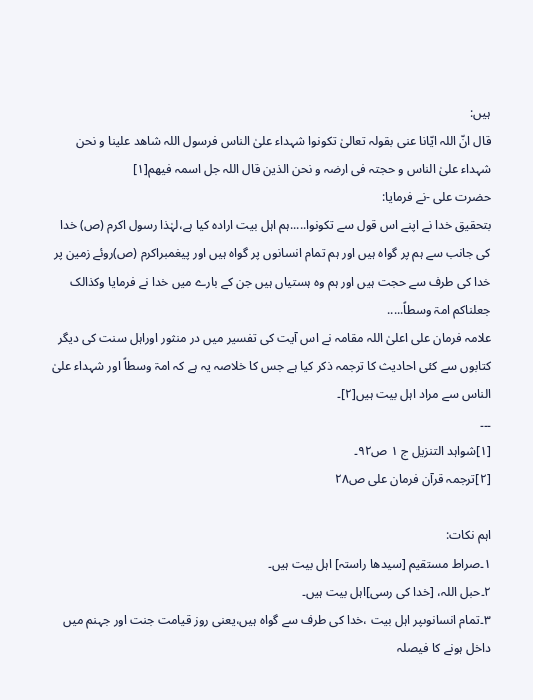ہیں:
قال انّ اللہ ایّانا عنی بقولہ تعالیٰ تکونوا شہداء علیٰ الناس فرسول اللہ شاھد علینا و نحن شہداء علیٰ الناس و حجتہ فی ارضہ و نحن الذین قال اللہ جل اسمہ فیھم[١]
حضرت علی -نے فرمایا:
بتحقیق خدا نے اپنے اس قول سے تکونوا.....ہم اہل بیت ارادہ کیا ہے،لہٰذا رسول اکرم (ص) خدا کی جانب سے ہم پر گواہ ہیں اور ہم تمام انسانوں پر گواہ ہیں اور پیغمبراکرم (ص)روئے زمین پر خدا کی طرف سے حجت ہیں اور ہم وہ ہستیاں ہیں جن کے بارے میں خدا نے فرمایا وکذالک جعلناکم امۃ وسطاً.....
علامہ فرمان علی اعلیٰ اللہ مقامہ نے اس آیت کی تفسیر میں در منثور اوراہل سنت کی دیگر کتابوں سے کئی احادیث کا ترجمہ ذکر کیا ہے جس کا خلاصہ یہ ہے کہ امۃ وسطاً اور شہداء علیٰ الناس سے مراد اہل بیت ہیں[٢]۔
۔۔۔
[١]شواہد التنزیل ج ١ ص٩٢۔
[٢]ترجمہ قرآن فرمان علی ص٢٨

اہم نکات:
١۔صراط مستقیم [سیدھا راستہ] اہل بیت ہیں۔
٢۔حبل اللہ، [خدا کی رسی]اہل بیت ہیں۔
٣۔تمام انسانوںپر اہل بیت ،خدا کی طرف سے گواہ ہیں،یعنی روز قیامت جنت اور جہنم میں داخل ہونے کا فیصلہ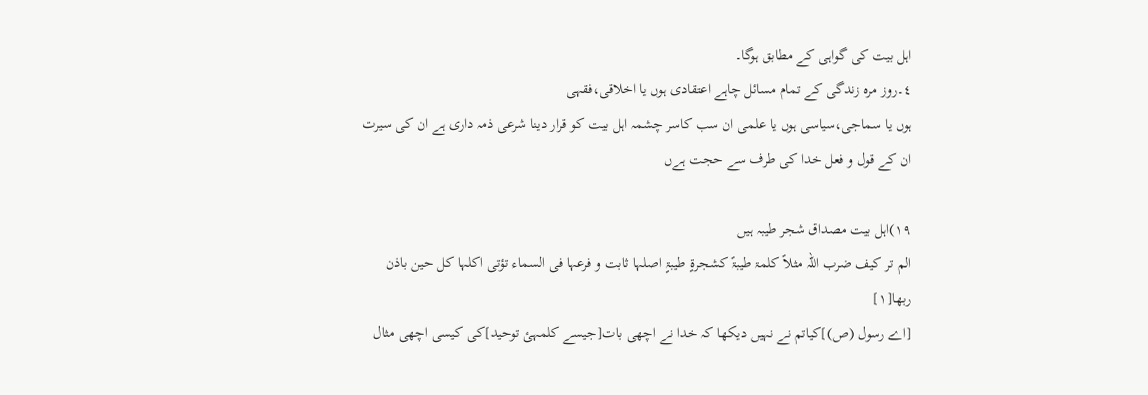اہل بیت کی گواہی کے مطابق ہوگا۔
٤۔روز مرہ زندگی کے تمام مسائل چاہے اعتقادی ہوں یا اخلاقی،فقہی
ہوں یا سماجی،سیاسی ہوں یا علمی ان سب کاسر چشمہ اہل بیت کو قرار دینا شرعی ذمہ داری ہے ان کی سیرت ان کے قول و فعل خدا کی طرف سے حجت ہےں

١٩)اہل بیت مصداق شجر طیبہ ہیں
الم تر کیف ضرب اللہ مثلاً کلمۃ طیبۃً کشجرۃٍ طیبۃٍ اصلہا ثابت و فرعہا فی السماء تؤتی اکلہا کل حین باذن ربھا[١]
[اے رسول (ص)]کیاتم نے نہیں دیکھا کہ خدا نے اچھی بات[جیسے کلمہئ توحید]کی کیسی اچھی مثال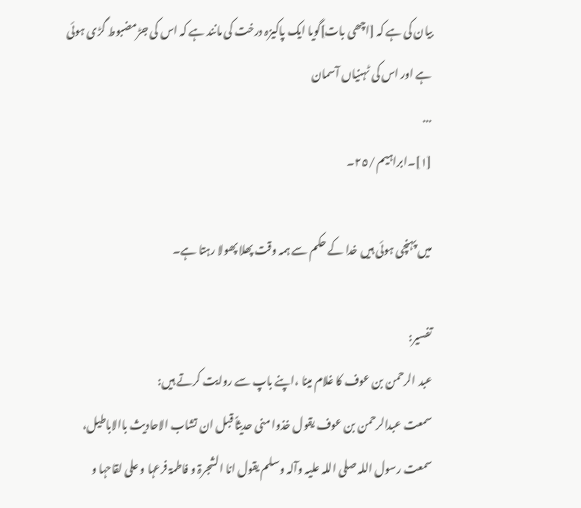بیان کی ہے کہ [اچھی بات]گویا ایک پاکیزہ درخت کی مانند ہے کہ اس کی جڑمضبوط گڑی ہوئی ہے اور اس کی ٹہنیاں آسمان
...
[١]۔ابراہیم /٢٥۔

میں پہنچی ہوئی ہیں خدا کے حکم سے ہمہ وقت پھلا پھولا رہتا ہے۔

تفسیر:
عبد الرحمن بن عوف کا غلام مینا ،اپنے باپ سے روایت کرتے ہیں:
سمعت عبدالرحمن بن عوف یقول خذوا منی حدیثاً قبل ان تشاب الاحادیث باالاباطیل، سمعت رسول اللہ صلی اللہ علیہ وآلہ وسلم یقول انا الشجرۃ و فاطمۃ فرعہا و علی لقاحہا و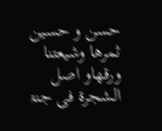حسن و حسین ثمرھا وشیعتنا ورقھاو اصل الشجرۃ فی جنۃ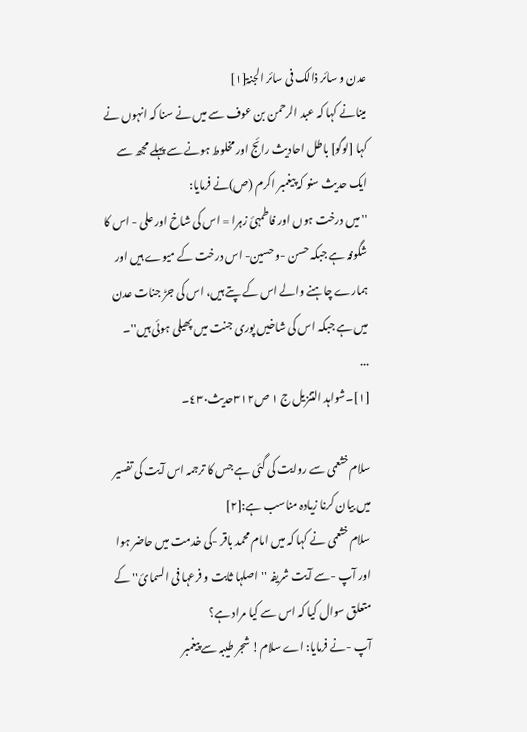عدن و سائر ذالک فی سائر الجنۃ[١]
مینانے کہا کہ عبد الرحمن بن عوف سے میں نے سنا کہ انہوں نے کہا [لوگو] باطل احادیث رائج اور مخلوط ہونے سے پہلے مجھ سے ایک حدیث سنو کہ پیغمبر اکرم (ص)نے فرمایا:
'' میں درخت ہوں اور فاطمہئ زہرا = اس کی شاخ اور علی - اس کا شگوفہ ہے جبکہ حسن -و حسین- اس درخت کے میوے ہیں اور ہمارے چاہنے والے اس کے پتے ہیں، اس کی جڑ جنات عدن میں ہے جبکہ اس کی شاخیں پوری جنت میں پھیلی ہوئی ہیں''۔
...
[١]۔شواہد التنزیل ج ١ ص٣١٢حدیث٤٣٠۔

سلام خثعمی سے روایت کی گئی ہے جس کا ترجمہ اس آیت کی تفسیر میں بیان کرنا زیادہ مناسب ہے:[٢]
سلام خثعمی نے کہا کہ میں امام محمد باقر -کی خدمت میں حاضر ہوا اور آپ -سے آیت شریفہ ''اصلہا ثابت و فرعہا فی السمائ'' کے متعلق سوال کیا کہ اس سے کیا مراد ہے؟
آپ -نے فرمایا: اے سلام! شجر طیبہ سے پیغمبر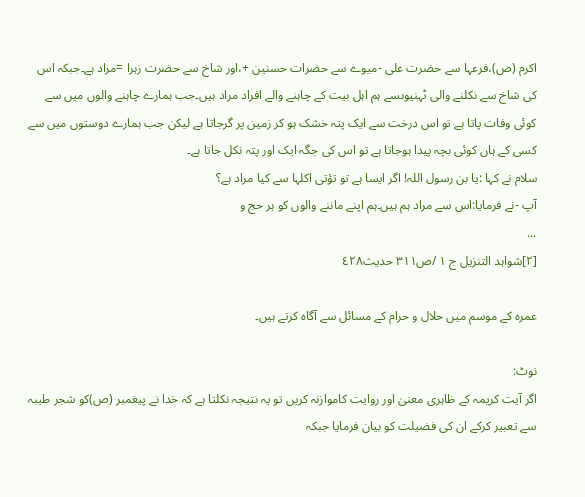اکرم (ص)،فرعہا سے حضرت علی -میوے سے حضرات حسنین +،اور شاخ سے حضرت زہرا =مراد ہے۔جبکہ اس کی شاخ سے نکلنے والی ٹہنیوںسے ہم اہل بیت کے چاہنے والے افراد مراد ہیں۔جب ہمارے چاہنے والوں میں سے کوئی وفات پاتا ہے تو اس درخت سے ایک پتہ خشک ہو کر زمین پر گرجاتا ہے لیکن جب ہمارے دوستوں میں سے کسی کے ہاں کوئی بچہ پیدا ہوجاتا ہے تو اس کی جگہ ایک اور پتہ نکل جاتا ہے۔
سلام نے کہا :یا بن رسول اللہ! اگر ایسا ہے تو تؤتی اکلہا سے کیا مراد ہے؟
آپ -نے فرمایا:اس سے مراد ہم ہیں۔ہم اپنے ماننے والوں کو ہر حج و
...
[٢]شواہد التنزیل ج ١ /ص٣١١ حدیث٤٢٨

عمرہ کے موسم میں حلال و حرام کے مسائل سے آگاہ کرتے ہیں۔

نوٹ:
اگر آیت کریمہ کے ظاہری معنیٰ اور روایت کاموازنہ کریں تو یہ نتیجہ نکلتا ہے کہ خدا نے پیغمبر (ص)کو شجر طیبہ سے تعبیر کرکے ان کی فضیلت کو بیان فرمایا جبکہ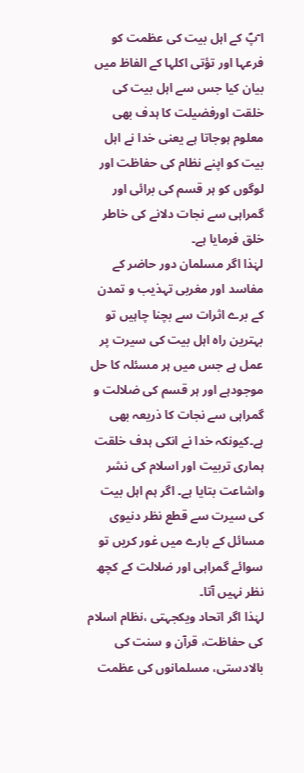ا ۤپؐ کے اہل بیت کی عظمت کو فرعہا اور تؤتی اکلہا کے الفاظ میں بیان کیا جس سے اہل بیت کی خلقت اورفضیلت کا ہدف بھی معلوم ہوجاتا ہے یعنی خدا نے اہل بیت کو اپنے نظام کی حفاظت اور لوگوں کو ہر قسم کی برائی اور گمراہی سے نجات دلانے کی خاطر خلق فرمایا ہے۔
لہٰذا اگر مسلمان دور حاضر کے مفاسد اور مغربی تہذیب و تمدن کے برے اثرات سے بچنا چاہیں تو بہترین راہ اہل بیت کی سیرت پر عمل ہے جس میں ہر مسئلہ کا حل موجودہے اور ہر قسم کی ضلالت و گمراہی سے نجات کا ذریعہ بھی ہے۔کیونکہ خدا نے انکی ہدف خلقت ہماری تربیت اور اسلام کی نشر واشاعت بتایا ہے۔ اگر ہم اہل بیت کی سیرت سے قطع نظر دنیوی مسائل کے بارے میں غور کریں تو سوائے گمراہی اور ضلالت کے کچھ نظر نہیں آتا۔
لہٰذا اگر اتحاد ویکجہتی ،نظام اسلام کی حفاظت، قرآن و سنت کی بالادستی، مسلمانوں کی عظمت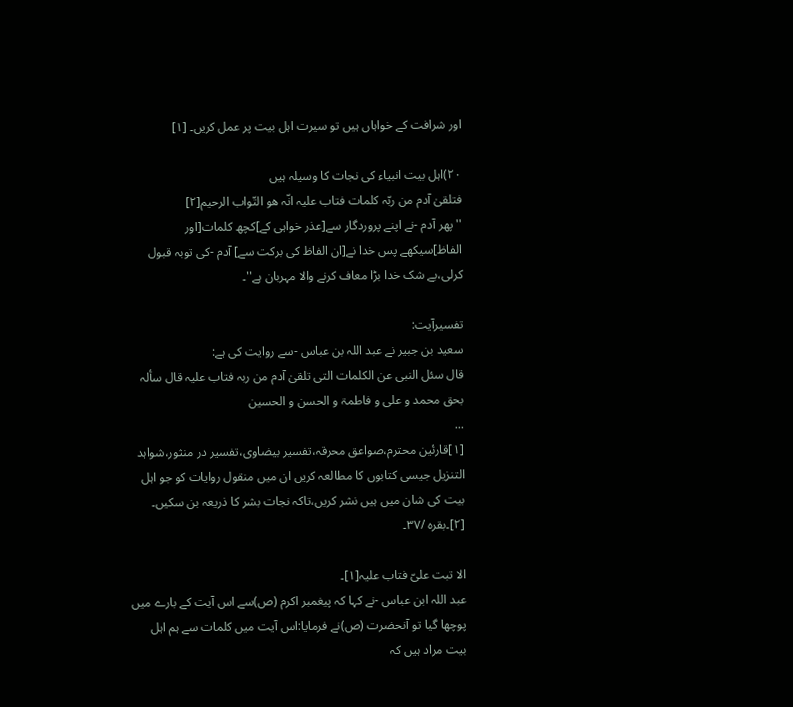اور شرافت کے خواہاں ہیں تو سیرت اہل بیت پر عمل کریں۔ [١]

٢٠)اہل بیت انبیاء کی نجات کا وسیلہ ہیں
فتلقیٰ آدم من ربّہ کلمات فتاب علیہ انّہ ھو التّواب الرحیم[٢]
''پھر آدم -نے اپنے پروردگار سے[عذر خواہی کے]کچھ کلمات[اور
الفاظ]سیکھے پس خدا نے[ان الفاظ کی برکت سے] آدم -کی توبہ قبول کرلی،بے شک خدا بڑا معاف کرنے والا مہربان ہے''۔

تفسیرآیت:
سعید بن جبیر نے عبد اللہ بن عباس -سے روایت کی ہے:
قال سئل النبی عن الکلمات التی تلقیٰ آدم من ربہ فتاب علیہ قال سألہ بحق محمد و علی و فاطمۃ و الحسن و الحسین
...
[١]قارئین محترم،صواعق محرقہ،تفسیر بیضاوی،تفسیر در منثور،شواہد التنزیل جیسی کتابوں کا مطالعہ کریں ان میں منقول روایات کو جو اہل بیت کی شان میں ہیں نشر کریں،تاکہ نجات بشر کا ذریعہ بن سکیں۔
[٢]۔بقرہ /٣٧۔

الا تبت علیّ فتاب علیہ[١]۔
عبد اللہ ابن عباس -نے کہا کہ پیغمبر اکرم (ص)سے اس آیت کے بارے میں پوچھا گیا تو آنحضرت (ص)نے فرمایا:اس آیت میں کلمات سے ہم اہل بیت مراد ہیں کہ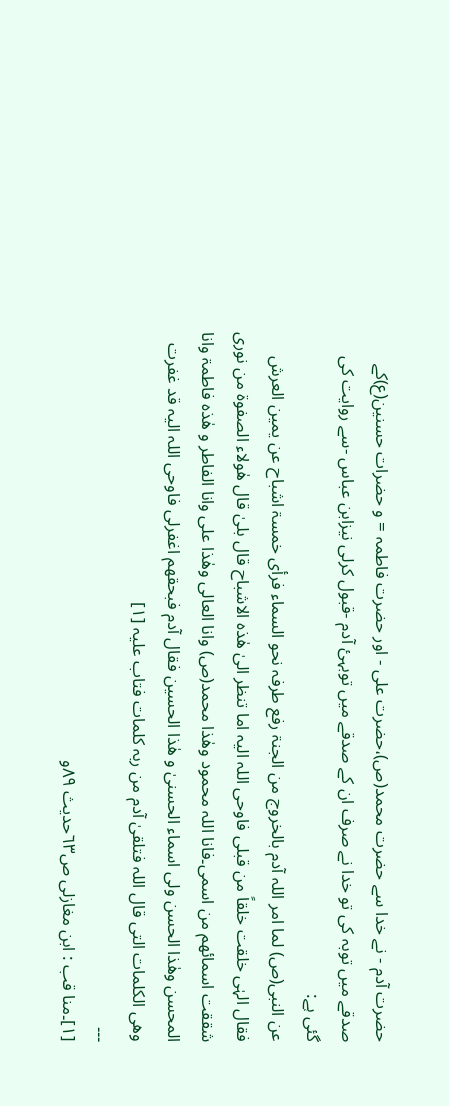حضرت آدم - نے خدا سے حضرت محمد(ص)،حضرت علی - اور حضرت فاطمہ = و حضرات حسنین(ع)کے صدقے میں توبہ کی تو خدا نے صرف ان کے صدقے میں توبہئ آدم -قبول کرلی نیزابن عباس -سے روایت کی گئی ہے:
عن النبی(ص) لما امر اللہ آدم بالخروج من الجنۃ رفع طرفہ نحو السماء فرأی خمسۃ اشباح عن یمین العرش فقال الہٰی خلقت خلقاً من قبلی فاوحی اللہ الیہ اما تنظر الیٰ ھٰذہ الاشباح قال بلیٰ قال ھٰولاء الصفوۃ من نوری شققت اسمائھم من اسمی۔فانا اللہ محمود وھٰذا محمد(ص) وانا العالی وھٰذا علی وانا الفاطر و ھٰذہ فاطمۃ وانا المحسن وھٰذا الحسن ولی اسماء الحسنیٰ و ھٰذا الحسین فقال آدم فبحقھم اغفرلی فاوحی اللہ الیہ قد غفرت وھی الکلمات التی قال اللہ فتلقیٰ آدم من ربہ کلمات فتاب علیہ [١]
۔۔۔
[١]۔منا قب : ابن مغازلی ص٦٣حدیث ٨٩و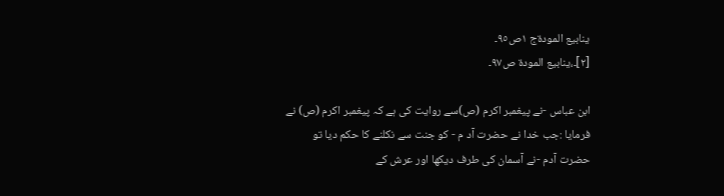ینابیع المودۃج ١ص٩٥۔
[٢]۔،ینابیع المودۃ ص٩٧۔

ابن عباس -نے پیغمبر اکرم (ص)سے روایت کی ہے کہ پیغمبر اکرم (ص) نے فرمایا :جب خدا نے حضرت آد م - کو جنت سے نکلنے کا حکم دیا تو حضرت آدم -نے آسمان کی طرف دیکھا اور عرش کے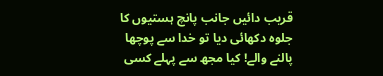قریب دائیں جانب پانچ ہستیوں کا جلوہ دکھائی دیا تو خدا سے پوچھا پالنے والے! کیا مجھ سے پہلے کسی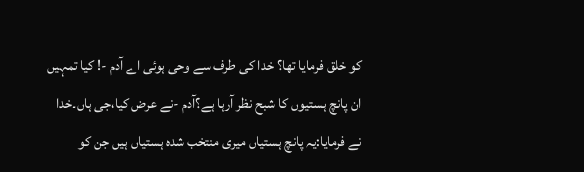کو خلق فرمایا تھا؟ خدا کی طرف سے وحی ہوئی اے آدم -! کیا تمہیں ان پانچ ہستیوں کا شبح نظر آرہا ہے؟آدم -نے عرض کیا،جی ہاں۔خدا نے فرمایا:یہ پانچ ہستیاں میری منتخب شدہ ہستیاں ہیں جن کو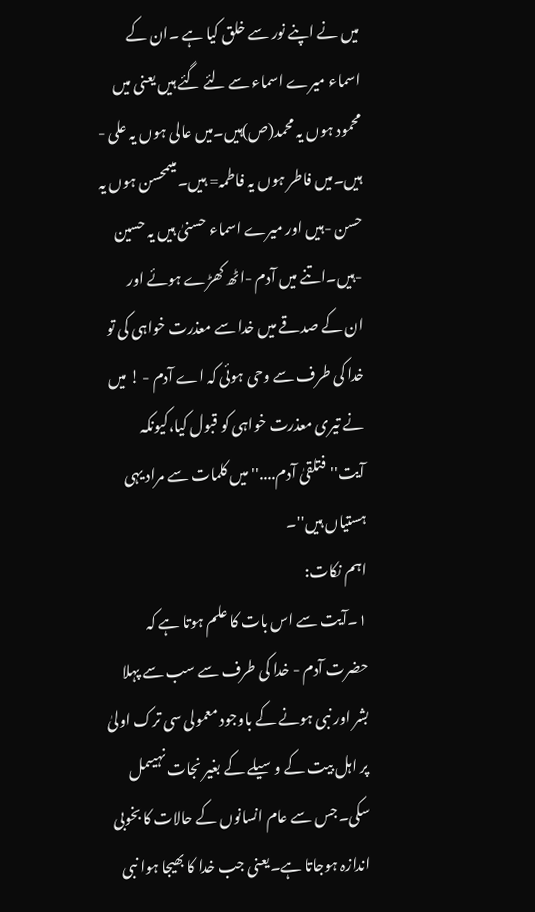میں نے اپنے نور سے خلق کیا ہے ۔ان کے اسماء میرے اسماء سے لئے گئے ہیں یعنی میں محمود ہوں یہ محمد(ص)ہیں۔میں عالی ہوں یہ علی - ہیں۔میں فاطر ہوں یہ فاطمہ= ہیں۔میںمحسن ہوں یہ حسن -ہیں اور میرے اسماء حسنیٰ ہیں یہ حسین -ہیں۔اتنے میں آدم -اٹھ کھڑے ہوئے اور
ان کے صدقے میں خدا سے معذرت خواہی کی تو خدا کی طرف سے وحی ہوئی کہ اے آدم - ! میں نے تیری معذرت خواہی کو قبول کیا،کیونکہ آیت''فتلقیٰ آدم....''میں کلمات سے مراد یہی ہستیاں ہیں''۔
اہم نکات:
١۔آیت سے اس بات کا علم ہوتا ہے کہ حضرت آدم - خدا کی طرف سے سب سے پہلا بشر اور نبی ہونے کے باوجود معمولی سی ترک اولیٰ پر اہل بیت کے وسیلے کے بغیر نجات نہیںمل سکی۔جس سے عام انسانوں کے حالات کا بخوبی اندازہ ہوجاتا ہے۔یعنی جب خدا کا بھیجا ہوا نبی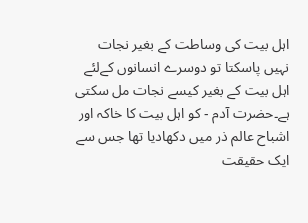اہل بیت کی وساطت کے بغیر نجات نہیں پاسکتا تو دوسرے انسانوں کےلئے اہل بیت کے بغیر کیسے نجات مل سکتی ہے۔حضرت آدم - کو اہل بیت کا خاکہ اور اشباح عالم ذر میں دکھادیا تھا جس سے ایک حقیقت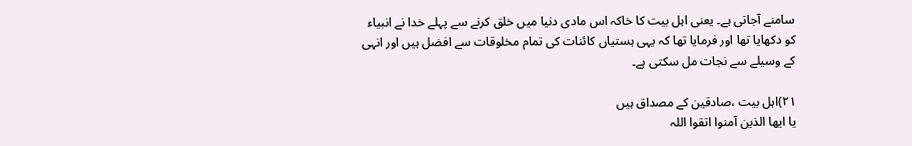سامنے آجاتی ہے۔ یعنی اہل بیت کا خاکہ اس مادی دنیا میں خلق کرنے سے پہلے خدا نے انبیاء کو دکھایا تھا اور فرمایا تھا کہ یہی ہستیاں کائنات کی تمام مخلوقات سے افضل ہیں اور انہی کے وسیلے سے نجات مل سکتی ہے۔

٢١)اہل بیت ،صادقین کے مصداق ہیں
یا ایھا الذین آمنوا اتقوا اللہ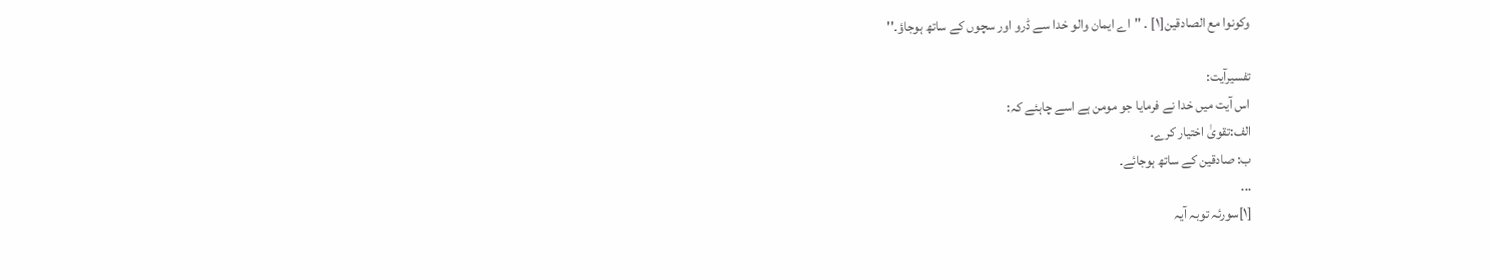وکونوا مع الصادقین[١] ۔ ''اے ایمان والو خدا سے ڈرو اور سچوں کے ساتھ ہوجاؤ۔''

تفسیرآیت:
اس آیت میں خدا نے فرمایا جو مومن ہے اسے چاہئے کہ:
الف:تقویٰ اختیار کرے۔
ب: صادقین کے ساتھ ہوجائے۔
...
[١]سورئہ توبہ آیہ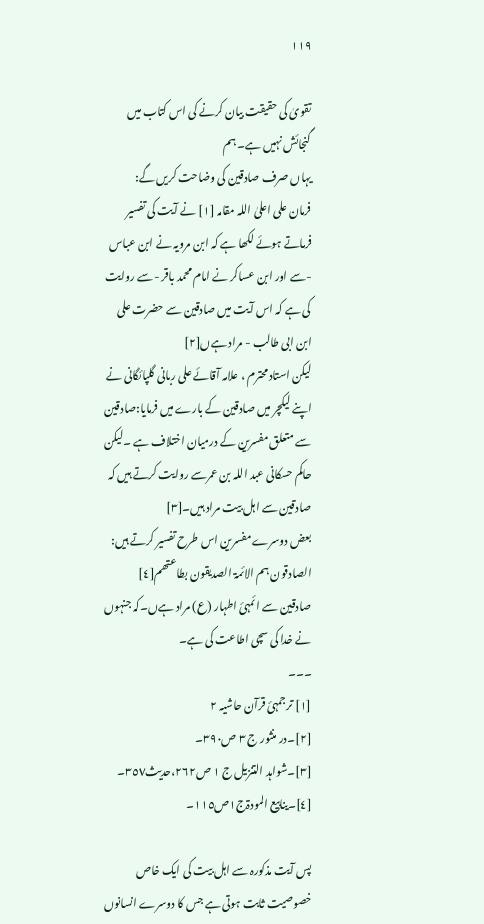١١٩

تقویٰ کی حقیقت بیان کرنے کی اس کتاب میں گنجائش نہیں ہے۔ ہم
یہاں صرف صادقین کی وضاحت کریں گے:
فرمان علی اعلیٰ اللہ مقامہ [١] نے آیت کی تفسیر فرماتے ہوئے لکھا ہے کہ ابن مرویہ نے ابن عباس -سے اور ابن عساکر نے امام محمد باقر -سے روایت
کی ہے کہ اس آیت میں صادقین سے حضرت علی ابن ابی طالب - مراد ہےں[٢]
لیکن استاد محترم ، علامہ آقائے علی ربانی گلپائگانی نے اپنے لیکچر میں صادقین کے بارے میں فرمایا:صادقین سے متعلق مفسرین کے درمیان اختلاف ہے ۔لیکن حاکم حسکانی عبد اللہ بن عمرسے روایت کرتے ہیں کہ صادقین سے اہل بیت مراد ہیں۔[٣]
بعض دوسرے مفسرین اس طرح تفسیر کرتے ہیں:
الصادقون ہم الائمۃ الصدیقون بطاعتھم[٤]
صادقین سے ائمہئ اطہار (ع) مراد ہےں۔کہ جنہوں نے خدا کی سچی اطاعت کی ہے۔
۔۔۔
[١] ترجمہئ قرآن حاشیہ ٢
[٢]۔در منثور ج ٣ ص٣٩٠۔
[٣]۔شواہد التنزیل ج ١ ص٢٦٢،حدیث٣٥٧۔
[٤]۔ینابیع المودۃج١ص١١٥۔

پس آیت مذکورہ سے اہل بیت کی ایک خاص خصوصیت ثابت ہوتی ہے جس کا دوسرے انسانوں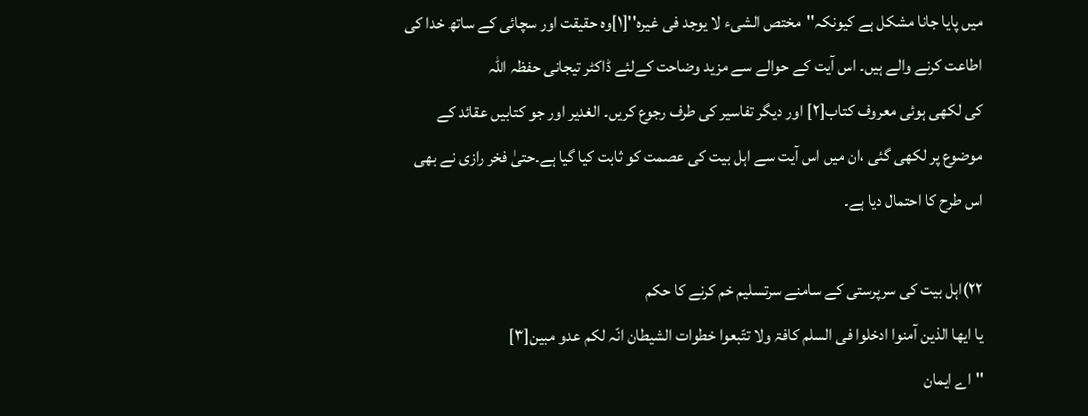میں پایا جانا مشکل ہے کیونکہ''مختص الشیء لا یوجد فی غیرہ''[١]وہ حقیقت اور سچائی کے ساتھ خدا کی اطاعت کرنے والے ہیں۔ اس آیت کے حوالے سے مزید وضاحت کےلئے ڈاکٹر تیجانی حفظہ اللہ
کی لکھی ہوئی معروف کتاب[٢] اور دیگر تفاسیر کی طرف رجوع کریں۔ الغدیر اور جو کتابیں عقائد کے موضوع پر لکھی گئی ،ان میں اس آیت سے اہل بیت کی عصمت کو ثابت کیا گیا ہے۔حتیٰ فخر رازی نے بھی اس طرح کا احتمال دیا ہے۔

٢٢)اہل بیت کی سرپرستی کے سامنے سرتسلیم خم کرنے کا حکم
یا ایھا الذین آمنوا ادخلوا فی السلم کافۃ ولا تتّبعوا خطوات الشیطان انّہ لکم عدو مبین[٣]
''اے ایمان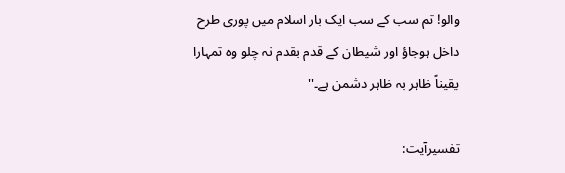والو! تم سب کے سب ایک بار اسلام میں پوری طرح داخل ہوجاؤ اور شیطان کے قدم بقدم نہ چلو وہ تمہارا یقیناً ظاہر بہ ظاہر دشمن ہے۔''

تفسیرآیت: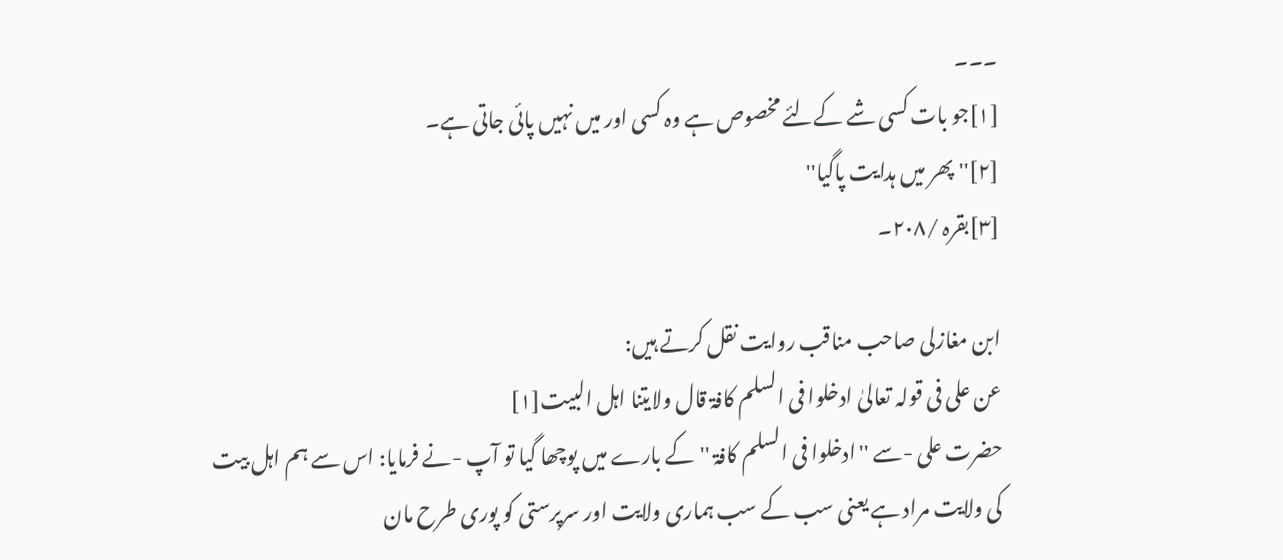۔۔۔
[١]جو بات کسی شے کےلئے مخصوص ہے وہ کسی اور میں نہیں پائی جاتی ہے۔
[٢]''پھر میں ہدایت پاگیا''
[٣]بقرہ /٢٠٨۔

ابن مغازلی صاحب مناقب روایت نقل کرتے ہیں:
عن علی فی قولہ تعالیٰ ادخلوا فی السلم کافۃ قال ولایتنا اہل البیت[١]
حضرت علی -سے ''ادخلوا فی السلم کافۃ ''کے بارے میں پوچھا گیا تو آپ -نے فرمایا: اس سے ہم اہل بیت کی ولایت مراد ہے یعنی سب کے سب ہماری ولایت اور سرپرستی کو پوری طرح مان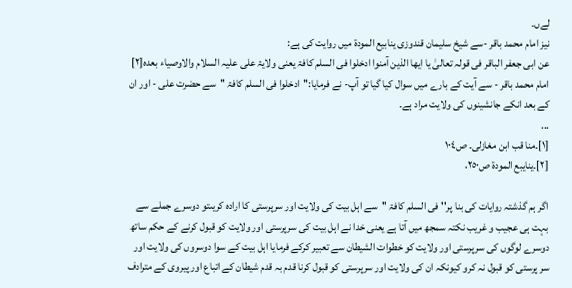لےں۔
نیز امام محمد باقر -سے شیخ سلیمان قندوزی ینابیع المودۃ میں روایت کی ہے:
عن ابی جعفر الباقر فی قولہ تعالیٰ یا ایھا الذین آمنوا ادخلوا فی السلم کافۃ یعنی ولایۃ علی علیہ السلام والاوصیاء بعدہ[٢]
امام محمد باقر - سے آیت کے بارے میں سوال کیا گیا تو آپ- نے فرمایا:''ادخلوا فی السلم کافۃ ''سے حضرت علی - اور ان کے بعد انکے جانشینوں کی ولایت مراد ہے۔
...
[١]۔منا قب ابن مغازلی۔ ص١٠٤
[٢]۔ینایبع المودۃ ص٢٥٠،

اگر ہم گذشتہ روایات کی بنا پر'' فی السلم کافۃ ''سے اہل بیت کی ولایت اور سرپرستی کا ارادہ کریںتو دوسرے جملے سے بہت ہی عجیب و غریب نکتہ سمجھ میں آتا ہے یعنی خدا نے اہل بیت کی سرپرستی اور ولایت کو قبول کرنے کے حکم ساتھ دوسرے لوگوں کی سرپرستی اور ولایت کو خطوات الشیطان سے تعبیر کرکے فرمایا اہل بیت کے سوا دوسروں کی ولایت اور سر پرستی کو قبول نہ کرو کیونکہ ان کی ولایت اور سرپرستی کو قبول کرنا قدم بہ قدم شیطان کے اتباع اور پیروی کے مترادف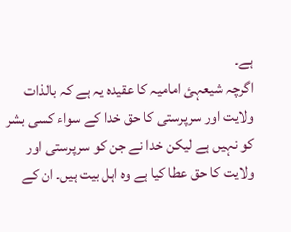ہے۔
اگرچہ شیعہئ امامیہ کا عقیدہ یہ ہے کہ بالذات ولایت اور سرپرستی کا حق خدا کے سواء کسی بشر کو نہیں ہے لیکن خدا نے جن کو سرپرستی اور ولایت کا حق عطا کیا ہے وہ اہل بیت ہیں۔ ان کے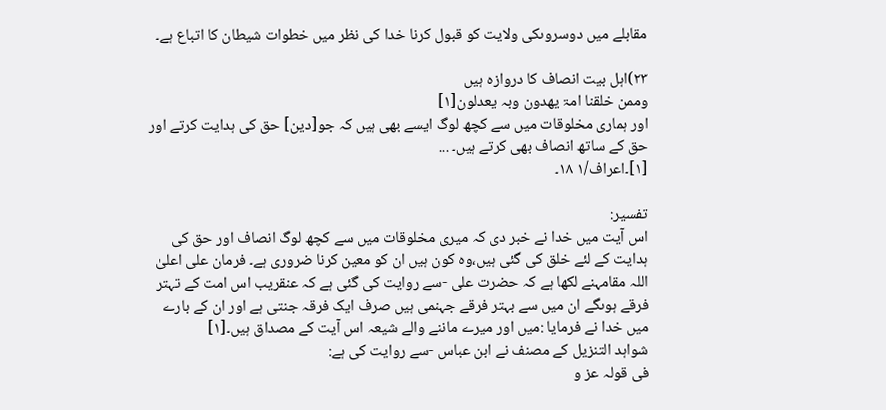مقابلے میں دوسروںکی ولایت کو قبول کرنا خدا کی نظر میں خطوات شیطان کا اتباع ہے۔

٢٣)اہل بیت انصاف کا دروازہ ہیں
وممن خلقنا امۃ یھدون وبہ یعدلون[١]
اور ہماری مخلوقات میں سے کچھ لوگ ایسے بھی ہیں کہ جو[دین] حق کی ہدایت کرتے اور حق کے ساتھ انصاف بھی کرتے ہیں۔ ...
[١]۔اعراف/١ ١٨۔

تفسیر:
اس آیت میں خدا نے خبر دی کہ میری مخلوقات میں سے کچھ لوگ انصاف اور حق کی ہدایت کے لئے خلق کی گئی ہیں،وہ کون ہیں ان کو معین کرنا ضروری ہے۔ فرمان علی اعلیٰ اللہ مقامہنے لکھا ہے کہ حضرت علی -سے روایت کی گئی ہے کہ عنقریب اس امت کے تہتر فرقے ہوںگے ان میں سے بہتر فرقے جہنمی ہیں صرف ایک فرقہ جنتی ہے اور ان کے بارے میں خدا نے فرمایا :میں اور میرے ماننے والے شیعہ اس آیت کے مصداق ہیں۔[١]
شواہد التنزیل کے مصنف نے ابن عباس -سے روایت کی ہے:
فی قولہ عز و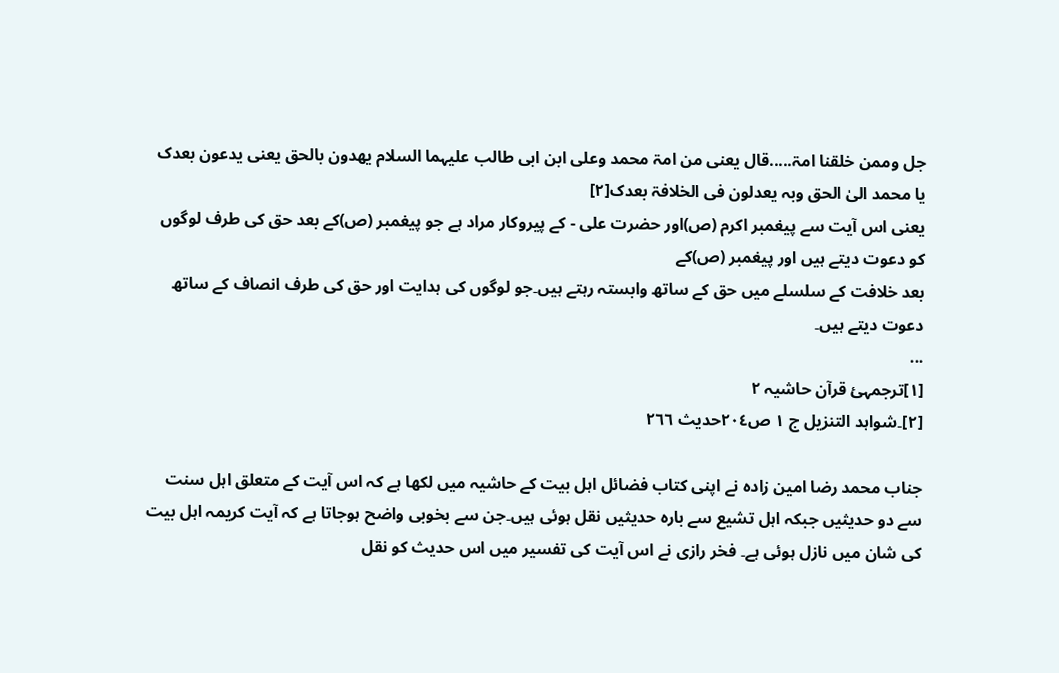جل وممن خلقنا امۃ.....قال یعنی من امۃ محمد وعلی ابن ابی طالب علیہما السلام یھدون بالحق یعنی یدعون بعدک یا محمد الیٰ الحق وبہ یعدلون فی الخلافۃ بعدک[٢]
یعنی اس آیت سے پیغمبر اکرم (ص)اور حضرت علی - کے پیروکار مراد ہے جو پیغمبر (ص)کے بعد حق کی طرف لوگوں کو دعوت دیتے ہیں اور پیغمبر (ص)کے
بعد خلافت کے سلسلے میں حق کے ساتھ وابستہ رہتے ہیں۔جو لوگوں کی ہدایت اور حق کی طرف انصاف کے ساتھ دعوت دیتے ہیں۔
...
[١]ترجمہئ قرآن حاشیہ ٢
[٢]۔شواہد التنزیل ج ١ ص٢٠٤حدیث ٢٦٦

جناب محمد رضا امین زادہ نے اپنی کتاب فضائل اہل بیت کے حاشیہ میں لکھا ہے کہ اس آیت کے متعلق اہل سنت سے دو حدیثیں جبکہ اہل تشیع سے بارہ حدیثیں نقل ہوئی ہیں۔جن سے بخوبی واضح ہوجاتا ہے کہ آیت کریمہ اہل بیت کی شان میں نازل ہوئی ہے۔ فخر رازی نے اس آیت کی تفسیر میں اس حدیث کو نقل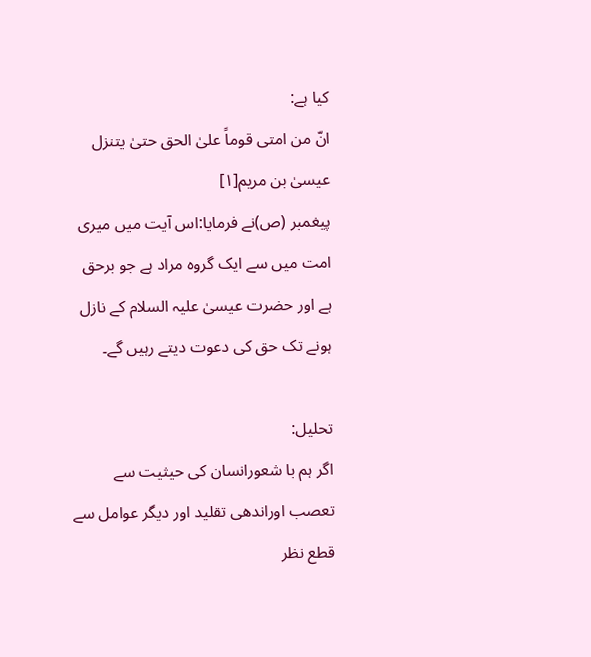کیا ہے:
انّ من امتی قوماً علیٰ الحق حتیٰ یتنزل عیسیٰ بن مریم[١]
پیغمبر (ص)نے فرمایا:اس آیت میں میری امت میں سے ایک گروہ مراد ہے جو برحق ہے اور حضرت عیسیٰ علیہ السلام کے نازل ہونے تک حق کی دعوت دیتے رہیں گے۔

تحلیل:
اگر ہم با شعورانسان کی حیثیت سے تعصب اوراندھی تقلید اور دیگر عوامل سے قطع نظر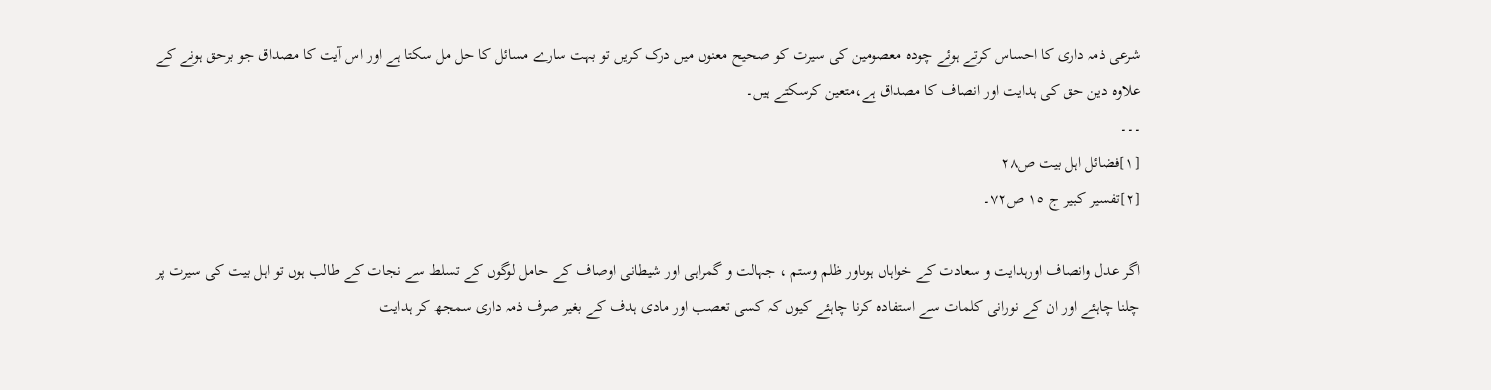شرعی ذمہ داری کا احساس کرتے ہوئے چودہ معصومین کی سیرت کو صحیح معنوں میں درک کریں تو بہت سارے مسائل کا حل مل سکتا ہے اور اس آیت کا مصداق جو برحق ہونے کے علاوہ دین حق کی ہدایت اور انصاف کا مصداق ہے،متعین کرسکتے ہیں۔
۔۔۔
[١]فضائل اہل بیت ص٢٨
[٢]تفسیر کبیر ج ١٥ ص٧٢۔

اگر عدل وانصاف اورہدایت و سعادت کے خواہاں ہوںاور ظلم وستم ، جہالت و گمراہی اور شیطانی اوصاف کے حامل لوگوں کے تسلط سے نجات کے طالب ہوں تو اہل بیت کی سیرت پر چلنا چاہئے اور ان کے نورانی کلمات سے استفادہ کرنا چاہئے کیوں کہ کسی تعصب اور مادی ہدف کے بغیر صرف ذمہ داری سمجھ کر ہدایت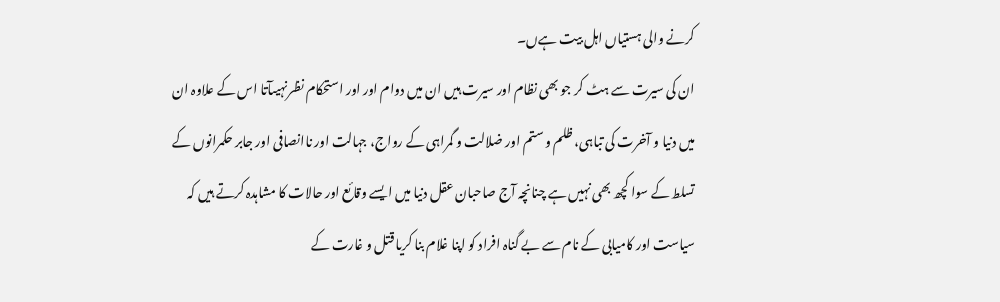کرنے والی ہستیاں اہل بیت ہےں۔
ان کی سیرت سے ہٹ کر جو بھی نظام اور سیرت ہیں ان میں دوام اور اور استحکام نظرنہیںآتا اس کے علاوہ ان میں دنیا و آخرت کی تباہی، ظلم و ستم اور ضلالت و گمراہی کے رواج، جہالت اور ناانصافی اور جابر حکمرانوں کے تسلط کے سوا کچھ بھی نہیں ہے چنانچہ آج صاحبان عقل دنیا میں ایسے وقائع اور حالات کا مشاہدہ کرتے ہیں کہ سیاست اور کامیابی کے نام سے بے گناہ افراد کو اپنا غلام بنا کریا قتل و غارت کے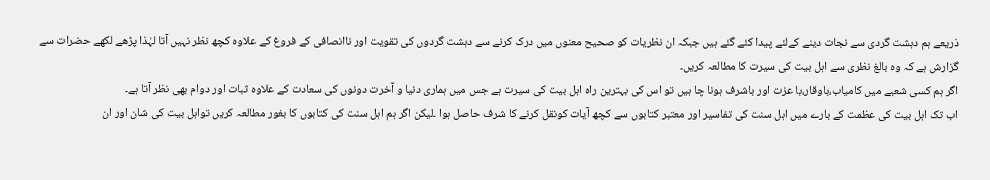ذریعے ہم دہشت گردی سے نجات دینے کےلئے پیدا کئے گئے ہیں جبکہ ان نظریات کو صحیح معنوں میں درک کرنے سے دہشت گردوں کی تقویت اور ناانصافی کے فروغ کے علاوہ کچھ نظر نہیں آتا لہٰذا پڑھے لکھے حضرات سے گزارش ہے کہ وہ بالغ نظری سے اہل بیت کی سیرت کا مطالعہ کریں۔
اگر ہم کسی شعبے میں کامیاب،باوقار،با عزت اور باشرف ہونا چا ہیں تو اس کی بہترین راہ اہل بیت کی سیرت ہے جس میں ہماری دنیا و آخرت دونوں کی سعادت کے علاوہ ثبات اور دوام بھی نظر آتا ہے۔
اب تک اہل بیت کی عظمت کے بارے میں اہل سنت کی تفاسیر اور معتبر کتابوں سے کچھ آیات کونقل کرنے کا شرف حاصل ہوا ۔لیکن اگر ہم اہل سنت کی کتابوں کا بغور مطالعہ کریں تواہل بیت کی شان اور ان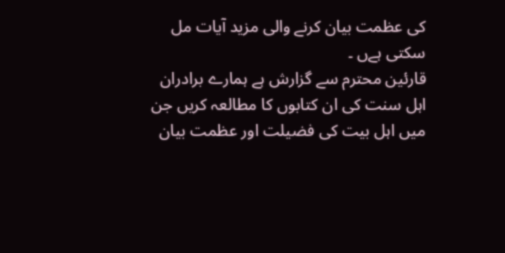کی عظمت بیان کرنے والی مزید آیات مل سکتی ہےں ۔
قارئین محترم سے گزارش ہے ہمارے برادران اہل سنت کی ان کتابوں کا مطالعہ کریں جن میں اہل بیت کی فضیلت اور عظمت بیان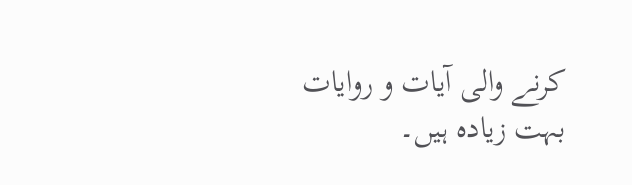کرنے والی آیات و روایات بہت زیادہ ہیں۔